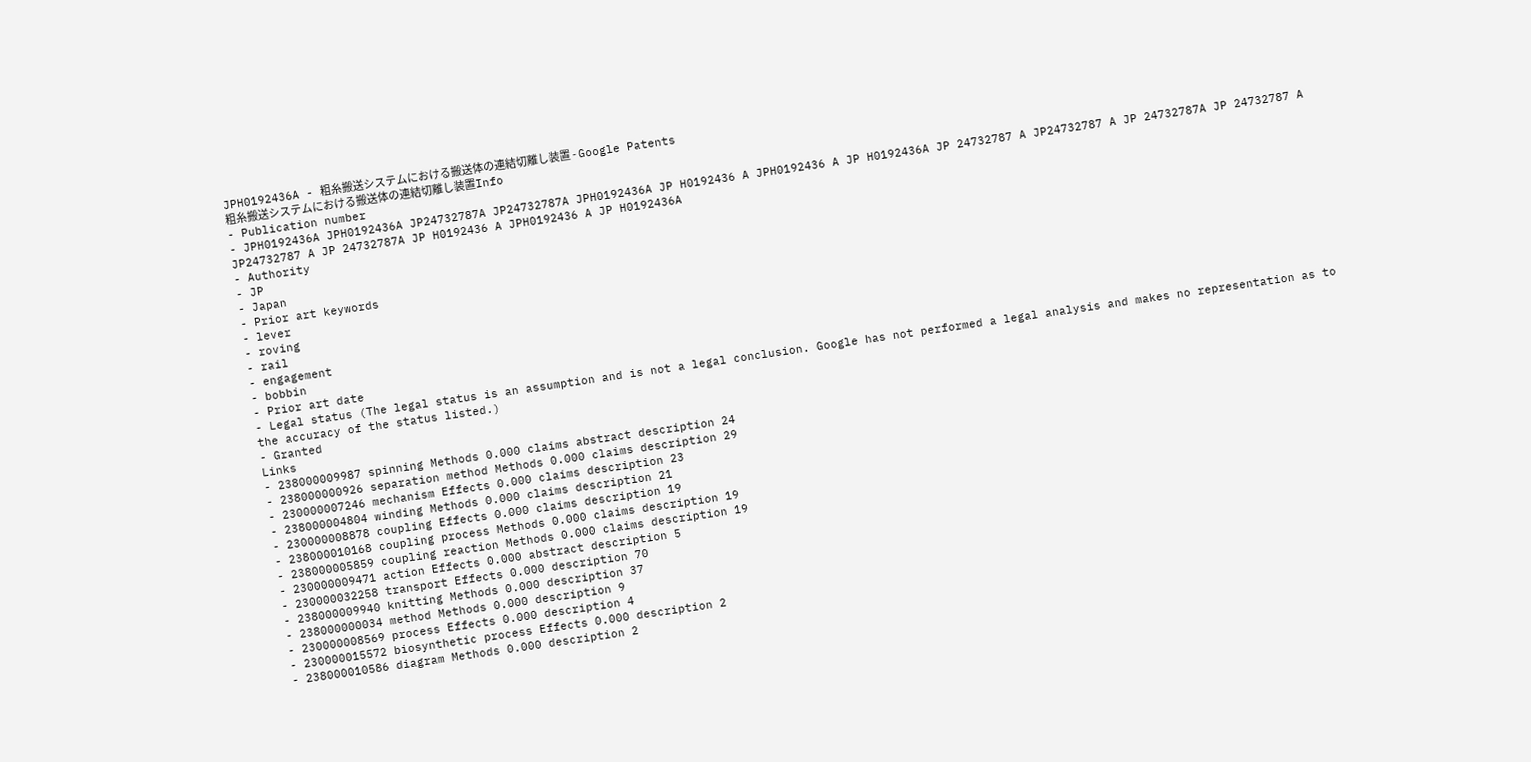JPH0192436A - 粗糸搬送システムにおける搬送体の連結切離し装置 - Google Patents
粗糸搬送システムにおける搬送体の連結切離し装置Info
- Publication number
- JPH0192436A JPH0192436A JP24732787A JP24732787A JPH0192436A JP H0192436 A JPH0192436 A JP H0192436A JP 24732787 A JP24732787 A JP 24732787A JP 24732787 A JP24732787 A JP 24732787A JP H0192436 A JPH0192436 A JP H0192436A
- Authority
- JP
- Japan
- Prior art keywords
- lever
- roving
- rail
- engagement
- bobbin
- Prior art date
- Legal status (The legal status is an assumption and is not a legal conclusion. Google has not performed a legal analysis and makes no representation as to the accuracy of the status listed.)
- Granted
Links
- 238000009987 spinning Methods 0.000 claims abstract description 24
- 238000000926 separation method Methods 0.000 claims description 29
- 230000007246 mechanism Effects 0.000 claims description 23
- 238000004804 winding Methods 0.000 claims description 21
- 230000008878 coupling Effects 0.000 claims description 19
- 238000010168 coupling process Methods 0.000 claims description 19
- 238000005859 coupling reaction Methods 0.000 claims description 19
- 230000009471 action Effects 0.000 abstract description 5
- 230000032258 transport Effects 0.000 description 70
- 238000009940 knitting Methods 0.000 description 37
- 238000000034 method Methods 0.000 description 9
- 230000008569 process Effects 0.000 description 4
- 230000015572 biosynthetic process Effects 0.000 description 2
- 238000010586 diagram Methods 0.000 description 2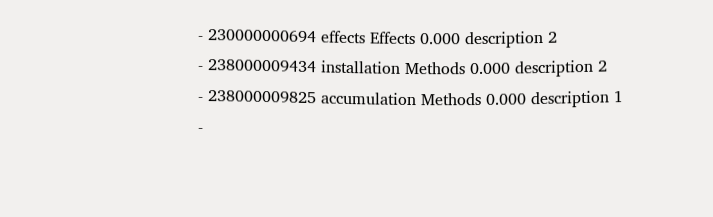- 230000000694 effects Effects 0.000 description 2
- 238000009434 installation Methods 0.000 description 2
- 238000009825 accumulation Methods 0.000 description 1
-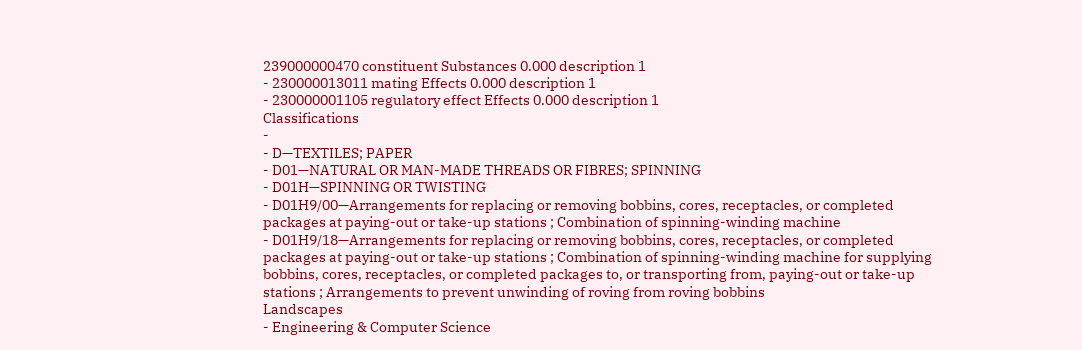239000000470 constituent Substances 0.000 description 1
- 230000013011 mating Effects 0.000 description 1
- 230000001105 regulatory effect Effects 0.000 description 1
Classifications
-
- D—TEXTILES; PAPER
- D01—NATURAL OR MAN-MADE THREADS OR FIBRES; SPINNING
- D01H—SPINNING OR TWISTING
- D01H9/00—Arrangements for replacing or removing bobbins, cores, receptacles, or completed packages at paying-out or take-up stations ; Combination of spinning-winding machine
- D01H9/18—Arrangements for replacing or removing bobbins, cores, receptacles, or completed packages at paying-out or take-up stations ; Combination of spinning-winding machine for supplying bobbins, cores, receptacles, or completed packages to, or transporting from, paying-out or take-up stations ; Arrangements to prevent unwinding of roving from roving bobbins
Landscapes
- Engineering & Computer Science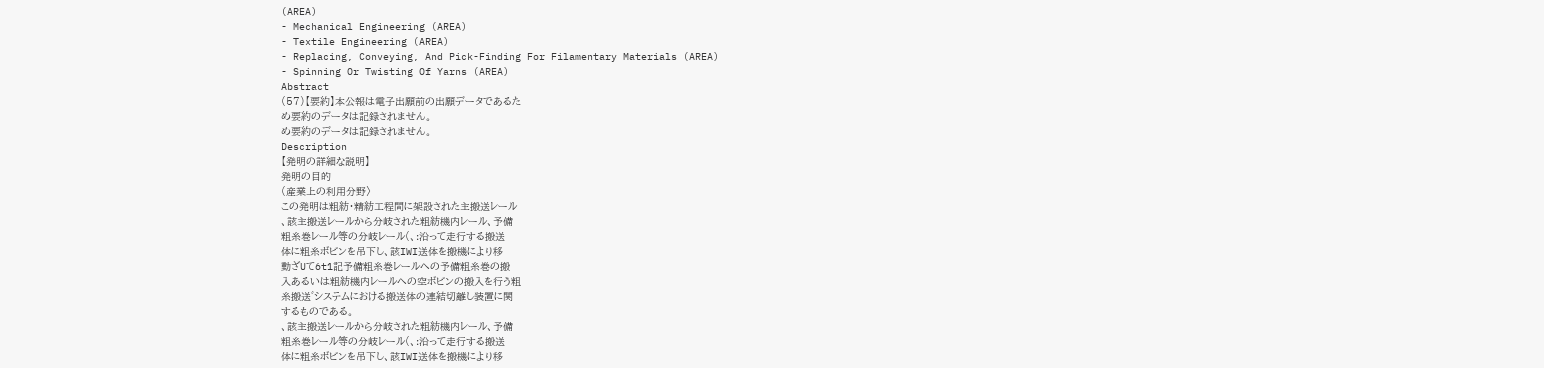(AREA)
- Mechanical Engineering (AREA)
- Textile Engineering (AREA)
- Replacing, Conveying, And Pick-Finding For Filamentary Materials (AREA)
- Spinning Or Twisting Of Yarns (AREA)
Abstract
(57)【要約】本公報は電子出願前の出願データであるた
め要約のデータは記録されません。
め要約のデータは記録されません。
Description
【発明の詳細な説明】
発明の目的
(産業上の利用分野〉
この発明は粗紡・精紡工程間に架設された主搬送レール
、該主搬送レールから分岐された粗紡機内レール、予備
粗糸巻レール等の分岐レール(、:沿って走行する搬送
体に粗糸ボビンを吊下し、該IWI送体を搬機により移
動ざUて6t1記予備粗糸巻レールへの予備粗糸巻の搬
入あるいは粗紡機内レールへの空ボビンの搬入を行う粗
糸搬送゛システムにおける搬送体の連結切離し装置に関
するものである。
、該主搬送レールから分岐された粗紡機内レール、予備
粗糸巻レール等の分岐レール(、:沿って走行する搬送
体に粗糸ボビンを吊下し、該IWI送体を搬機により移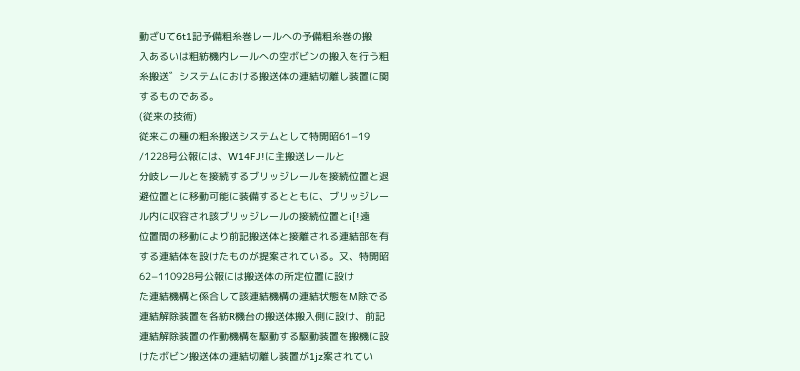動ざUて6t1記予備粗糸巻レールへの予備粗糸巻の搬
入あるいは粗紡機内レールへの空ボビンの搬入を行う粗
糸搬送゛システムにおける搬送体の連結切離し装置に関
するものである。
(従来の技術)
従来この種の粗糸搬送システムとして特開昭61−19
/1228号公報には、W14FJ!に主搬送レールと
分岐レールとを接続するブリッジレールを接続位置と退
避位置とに移動可能に装備するとともに、ブリッジレー
ル内に収容され該ブリッジレールの接続位置とi[!遠
位置間の移動により前記搬送体と接離される連結部を有
する連結体を設けたものが提案されている。又、特開昭
62−110928号公報には搬送体の所定位置に設け
た連結機構と係合して該連結機構の連結状態をM除でる
連結解除装置を各紡R機台の搬送体搬入側に設け、前記
連結解除装置の作動機構を駆動する駆動装置を搬機に設
けたボビン搬送体の連結切離し装置が1jz案されてい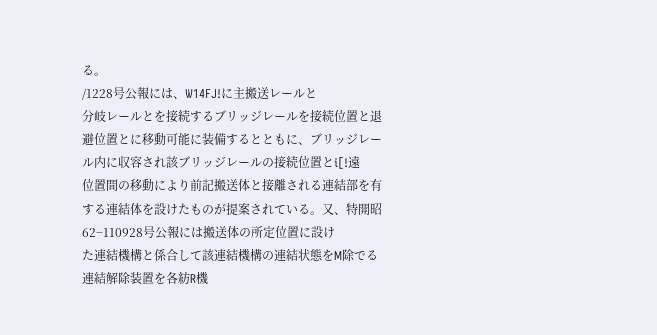る。
/1228号公報には、W14FJ!に主搬送レールと
分岐レールとを接続するブリッジレールを接続位置と退
避位置とに移動可能に装備するとともに、ブリッジレー
ル内に収容され該ブリッジレールの接続位置とi[!遠
位置間の移動により前記搬送体と接離される連結部を有
する連結体を設けたものが提案されている。又、特開昭
62−110928号公報には搬送体の所定位置に設け
た連結機構と係合して該連結機構の連結状態をM除でる
連結解除装置を各紡R機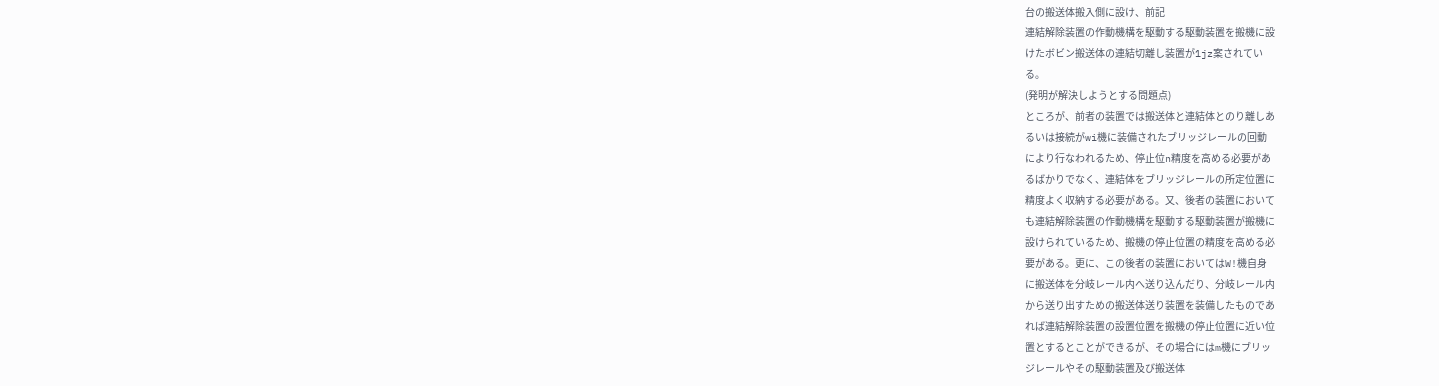台の搬送体搬入側に設け、前記
連結解除装置の作動機構を駆動する駆動装置を搬機に設
けたボビン搬送体の連結切離し装置が1jz案されてい
る。
(発明が解決しようとする問題点)
ところが、前者の装置では搬送体と連結体とのり離しあ
るいは接続がwi機に装備されたブリッジレールの回動
により行なわれるため、停止位n精度を高める必要があ
るばかりでなく、連結体をブリッジレールの所定位置に
精度よく収納する必要がある。又、後者の装置において
も連結解除装置の作動機構を駆動する駆動装置が搬機に
設けられているため、搬機の停止位置の精度を高める必
要がある。更に、この後者の装置においてはW!機自身
に搬送体を分岐レール内へ送り込んだり、分岐レール内
から送り出すための搬送体送り装置を装備したものであ
れば連結解除装置の設置位置を搬機の停止位置に近い位
置とするとことができるが、その場合にはm機にブリッ
ジレールやその駆動装置及び搬送体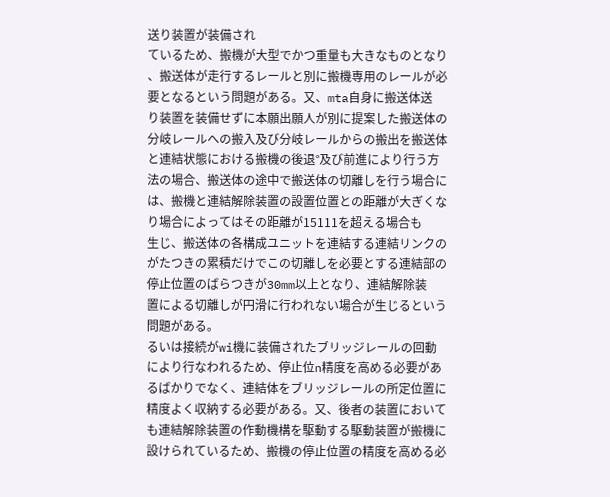送り装置が装備され
ているため、搬機が大型でかつ重量も大きなものとなり
、搬送体が走行するレールと別に搬機専用のレールが必
要となるという問題がある。又、mta自身に搬送体送
り装置を装備せずに本願出願人が別に提案した搬送体の
分岐レールへの搬入及び分岐レールからの搬出を搬送体
と連結状態における搬機の後退°及び前進により行う方
法の場合、搬送体の途中で搬送体の切離しを行う場合に
は、搬機と連結解除装置の設置位置との距離が大ぎくな
り場合によってはその距離が15111を超える場合も
生じ、搬送体の各構成ユニットを連結する連結リンクの
がたつきの累積だけでこの切離しを必要とする連結部の
停止位置のばらつきが30mm以上となり、連結解除装
置による切離しが円滑に行われない場合が生じるという
問題がある。
るいは接続がwi機に装備されたブリッジレールの回動
により行なわれるため、停止位n精度を高める必要があ
るばかりでなく、連結体をブリッジレールの所定位置に
精度よく収納する必要がある。又、後者の装置において
も連結解除装置の作動機構を駆動する駆動装置が搬機に
設けられているため、搬機の停止位置の精度を高める必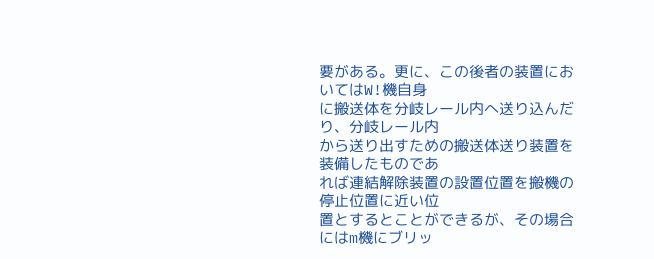要がある。更に、この後者の装置においてはW!機自身
に搬送体を分岐レール内へ送り込んだり、分岐レール内
から送り出すための搬送体送り装置を装備したものであ
れば連結解除装置の設置位置を搬機の停止位置に近い位
置とするとことができるが、その場合にはm機にブリッ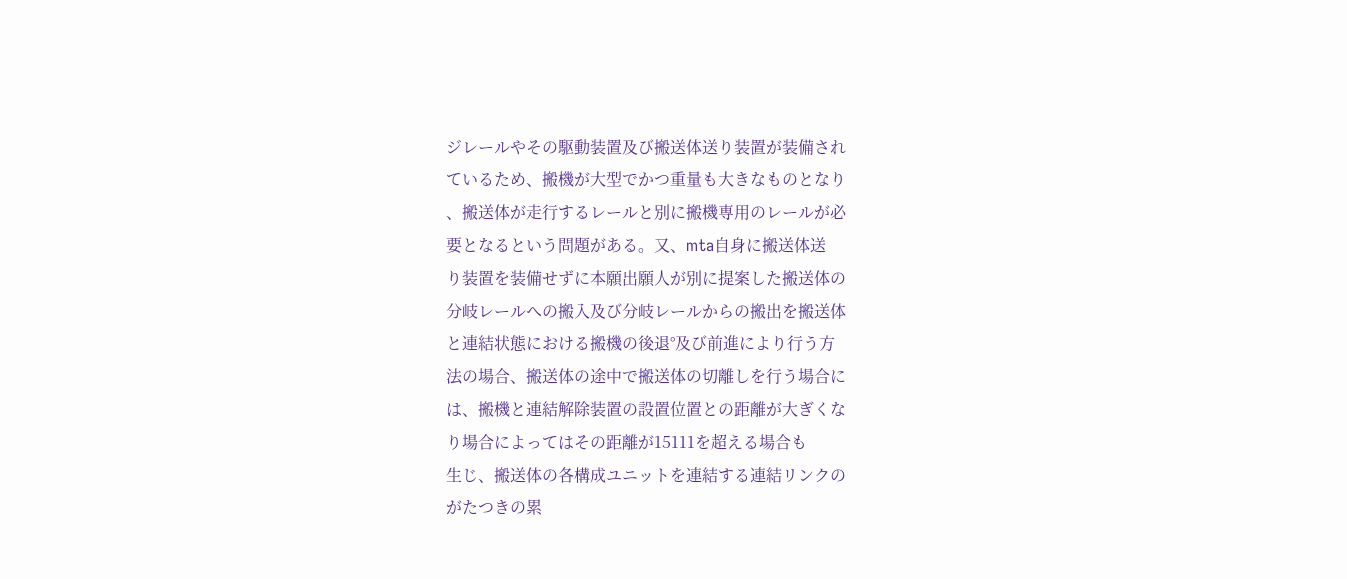ジレールやその駆動装置及び搬送体送り装置が装備され
ているため、搬機が大型でかつ重量も大きなものとなり
、搬送体が走行するレールと別に搬機専用のレールが必
要となるという問題がある。又、mta自身に搬送体送
り装置を装備せずに本願出願人が別に提案した搬送体の
分岐レールへの搬入及び分岐レールからの搬出を搬送体
と連結状態における搬機の後退°及び前進により行う方
法の場合、搬送体の途中で搬送体の切離しを行う場合に
は、搬機と連結解除装置の設置位置との距離が大ぎくな
り場合によってはその距離が15111を超える場合も
生じ、搬送体の各構成ユニットを連結する連結リンクの
がたつきの累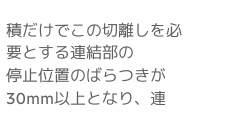積だけでこの切離しを必要とする連結部の
停止位置のばらつきが30mm以上となり、連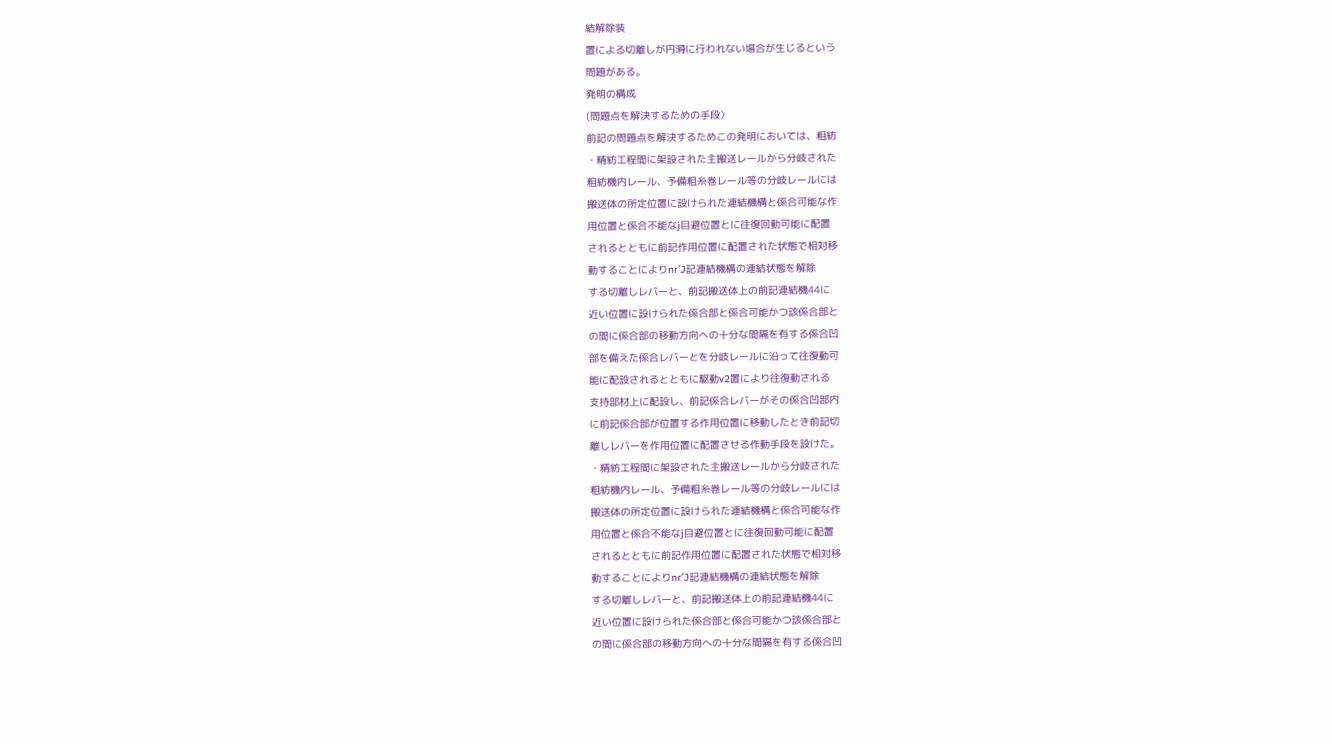結解除装
置による切離しが円滑に行われない場合が生じるという
問題がある。
発明の構成
(問題点を解決するための手段〉
前記の問題点を解決するためこの発明においては、粗紡
・精紡工程間に架設された主搬送レールから分岐された
粗紡機内レール、予備粗糸巻レール等の分岐レールには
搬送体の所定位置に設けられた連結機構と係合可能な作
用位置と係合不能なj目避位置とに往復回動可能に配置
されるとともに前記作用位置に配置された状態で相対移
動することによりnr′J記連結機構の連結状態を解除
する切離しレバーと、前記搬送体上の前記連結機44に
近い位置に設けられた係合部と係合可能かつ該係合部と
の間に係合部の移動方向への十分な間隔を有する係合凹
部を備えた係合レバーとを分岐レールに沿って往復動可
能に配設されるとともに駆動v2置により往復動される
支持部材上に配設し、前記係合レバーがその係合凹部内
に前記係合部が位置する作用位置に移動したとき前記切
離しレバーを作用位置に配置させる作動手段を設けた。
・精紡工程間に架設された主搬送レールから分岐された
粗紡機内レール、予備粗糸巻レール等の分岐レールには
搬送体の所定位置に設けられた連結機構と係合可能な作
用位置と係合不能なj目避位置とに往復回動可能に配置
されるとともに前記作用位置に配置された状態で相対移
動することによりnr′J記連結機構の連結状態を解除
する切離しレバーと、前記搬送体上の前記連結機44に
近い位置に設けられた係合部と係合可能かつ該係合部と
の間に係合部の移動方向への十分な間隔を有する係合凹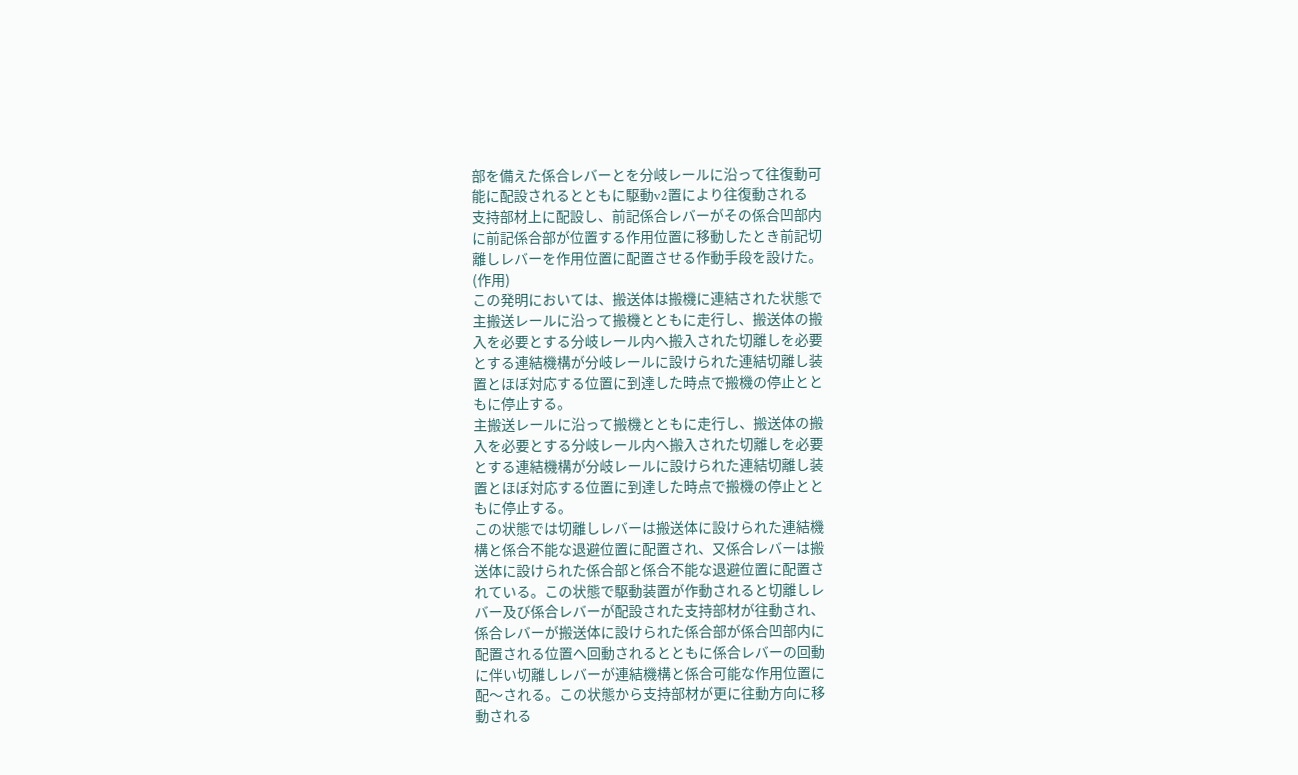部を備えた係合レバーとを分岐レールに沿って往復動可
能に配設されるとともに駆動v2置により往復動される
支持部材上に配設し、前記係合レバーがその係合凹部内
に前記係合部が位置する作用位置に移動したとき前記切
離しレバーを作用位置に配置させる作動手段を設けた。
(作用)
この発明においては、搬送体は搬機に連結された状態で
主搬送レールに沿って搬機とともに走行し、搬送体の搬
入を必要とする分岐レール内へ搬入された切離しを必要
とする連結機構が分岐レールに設けられた連結切離し装
置とほぼ対応する位置に到達した時点で搬機の停止とと
もに停止する。
主搬送レールに沿って搬機とともに走行し、搬送体の搬
入を必要とする分岐レール内へ搬入された切離しを必要
とする連結機構が分岐レールに設けられた連結切離し装
置とほぼ対応する位置に到達した時点で搬機の停止とと
もに停止する。
この状態では切離しレバーは搬送体に設けられた連結機
構と係合不能な退避位置に配置され、又係合レバーは搬
送体に設けられた係合部と係合不能な退避位置に配置さ
れている。この状態で駆動装置が作動されると切離しレ
バー及び係合レバーが配設された支持部材が往動され、
係合レバーが搬送体に設けられた係合部が係合凹部内に
配置される位置へ回動されるとともに係合レバーの回動
に伴い切離しレバーが連結機構と係合可能な作用位置に
配〜される。この状態から支持部材が更に往動方向に移
動される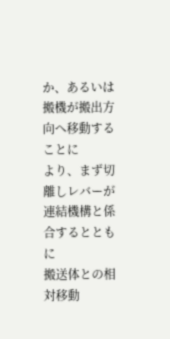か、あるいは搬機が搬出方向へ移動することに
より、まず切離しレバーが連結機構と係合するとともに
搬送体との相対移動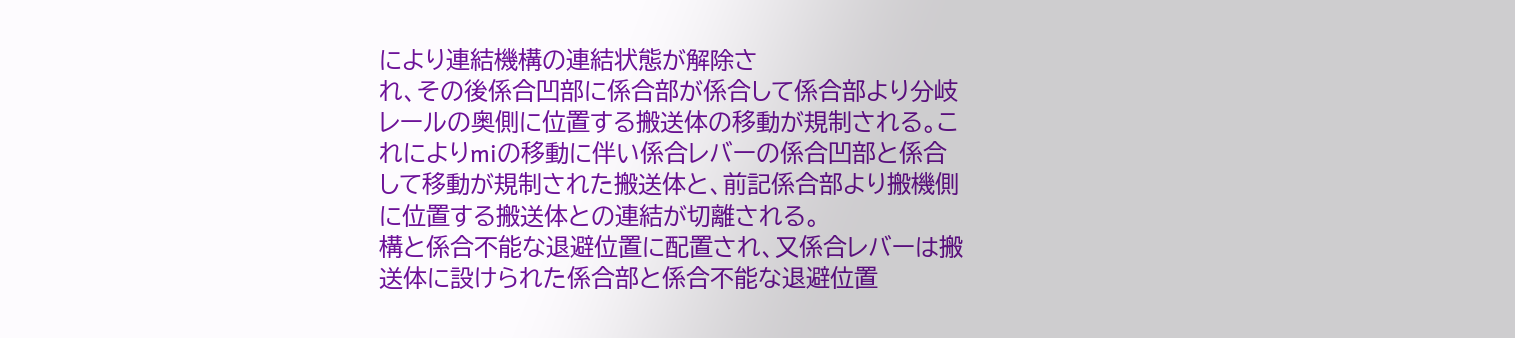により連結機構の連結状態が解除さ
れ、その後係合凹部に係合部が係合して係合部より分岐
レールの奥側に位置する搬送体の移動が規制される。こ
れによりmiの移動に伴い係合レバーの係合凹部と係合
して移動が規制された搬送体と、前記係合部より搬機側
に位置する搬送体との連結が切離される。
構と係合不能な退避位置に配置され、又係合レバーは搬
送体に設けられた係合部と係合不能な退避位置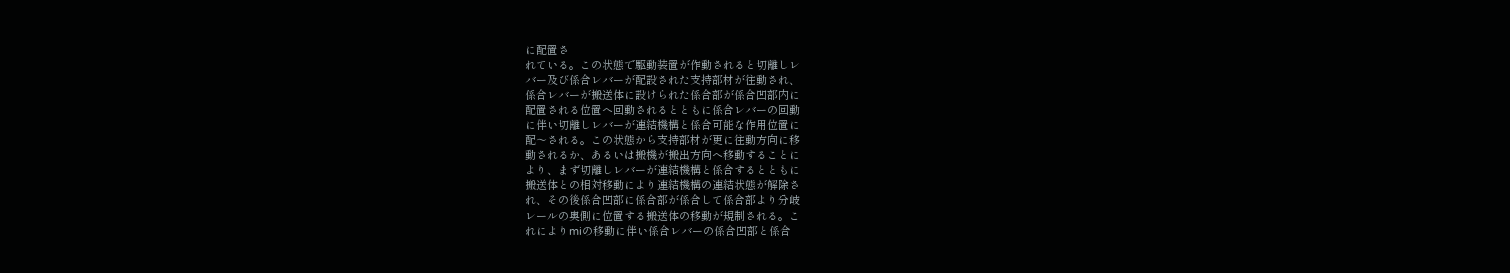に配置さ
れている。この状態で駆動装置が作動されると切離しレ
バー及び係合レバーが配設された支持部材が往動され、
係合レバーが搬送体に設けられた係合部が係合凹部内に
配置される位置へ回動されるとともに係合レバーの回動
に伴い切離しレバーが連結機構と係合可能な作用位置に
配〜される。この状態から支持部材が更に往動方向に移
動されるか、あるいは搬機が搬出方向へ移動することに
より、まず切離しレバーが連結機構と係合するとともに
搬送体との相対移動により連結機構の連結状態が解除さ
れ、その後係合凹部に係合部が係合して係合部より分岐
レールの奥側に位置する搬送体の移動が規制される。こ
れによりmiの移動に伴い係合レバーの係合凹部と係合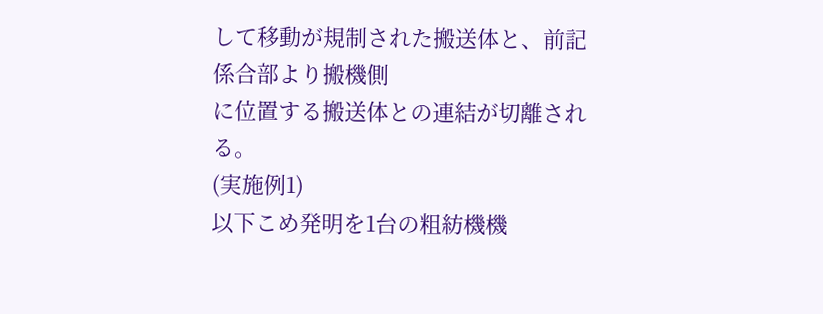して移動が規制された搬送体と、前記係合部より搬機側
に位置する搬送体との連結が切離される。
(実施例1)
以下こめ発明を1台の粗紡機機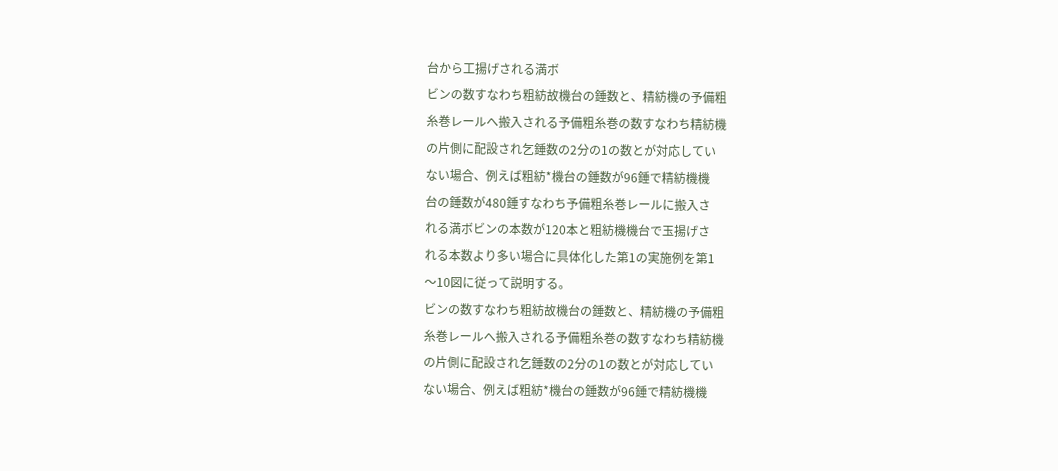台から工揚げされる満ボ
ビンの数すなわち粗紡故機台の錘数と、精紡機の予備粗
糸巻レールへ搬入される予備粗糸巻の数すなわち精紡機
の片側に配設され乞錘数の2分の1の数とが対応してい
ない場合、例えば粗紡*機台の錘数が96錘で精紡機機
台の錘数が480錘すなわち予備粗糸巻レールに搬入さ
れる満ボビンの本数が120本と粗紡機機台で玉揚げさ
れる本数より多い場合に具体化した第1の実施例を第1
〜10図に従って説明する。
ビンの数すなわち粗紡故機台の錘数と、精紡機の予備粗
糸巻レールへ搬入される予備粗糸巻の数すなわち精紡機
の片側に配設され乞錘数の2分の1の数とが対応してい
ない場合、例えば粗紡*機台の錘数が96錘で精紡機機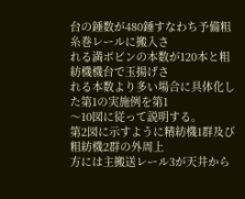台の錘数が480錘すなわち予備粗糸巻レールに搬入さ
れる満ボビンの本数が120本と粗紡機機台で玉揚げさ
れる本数より多い場合に具体化した第1の実施例を第1
〜10図に従って説明する。
第2図に示すように精紡機1群及び粗紡機2群の外周上
方には主搬送レール3が天井から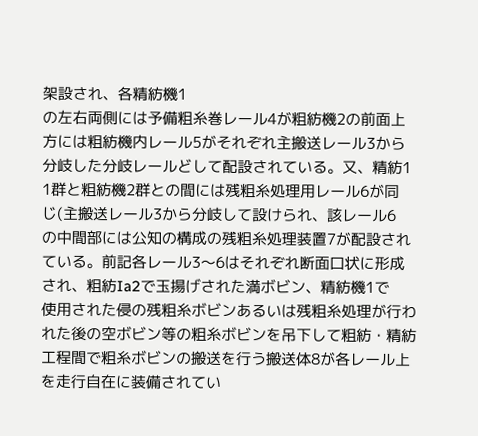架設され、各精紡機1
の左右両側には予備粗糸巻レール4が粗紡機2の前面上
方には粗紡機内レール5がそれぞれ主搬送レール3から
分岐した分岐レールどして配設されている。又、精紡1
1群と粗紡機2群との間には残粗糸処理用レール6が同
じ(主搬送レール3から分岐して設けられ、該レール6
の中間部には公知の構成の残粗糸処理装置7が配設され
ている。前記各レール3〜6はそれぞれ断面口状に形成
され、粗紡Ia2で玉揚げされた満ボビン、精紡機1で
使用された侵の残粗糸ボビンあるいは残粗糸処理が行わ
れた後の空ボビン等の粗糸ボビンを吊下して粗紡・精紡
工程間で粗糸ボビンの搬送を行う搬送体8が各レール上
を走行自在に装備されてい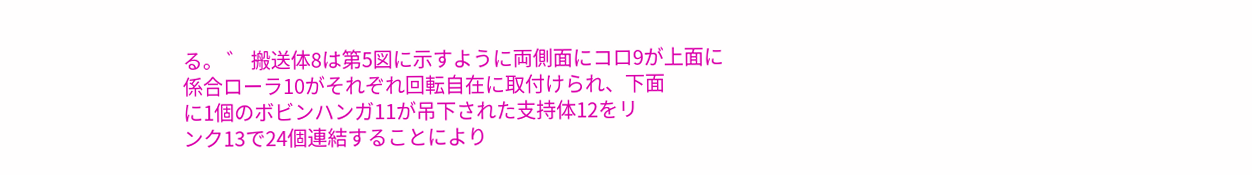る。 ゛ 搬送体8は第5図に示すように両側面にコロ9が上面に
係合ローラ10がそれぞれ回転自在に取付けられ、下面
に1個のボビンハンガ11が吊下された支持体12をリ
ンク13で24個連結することにより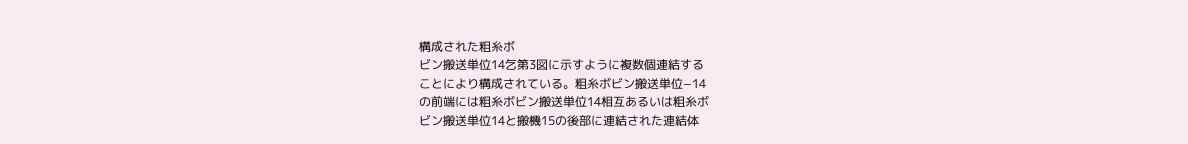構成された粗糸ボ
ビン搬送単位14乞第3図に示すように複数個連結する
ことにより構成されている。粗糸ボビン搬送単位−14
の前端には粗糸ボビン搬送単位14相互あるいは粗糸ボ
ビン搬送単位14と搬機15の後部に連結された連結体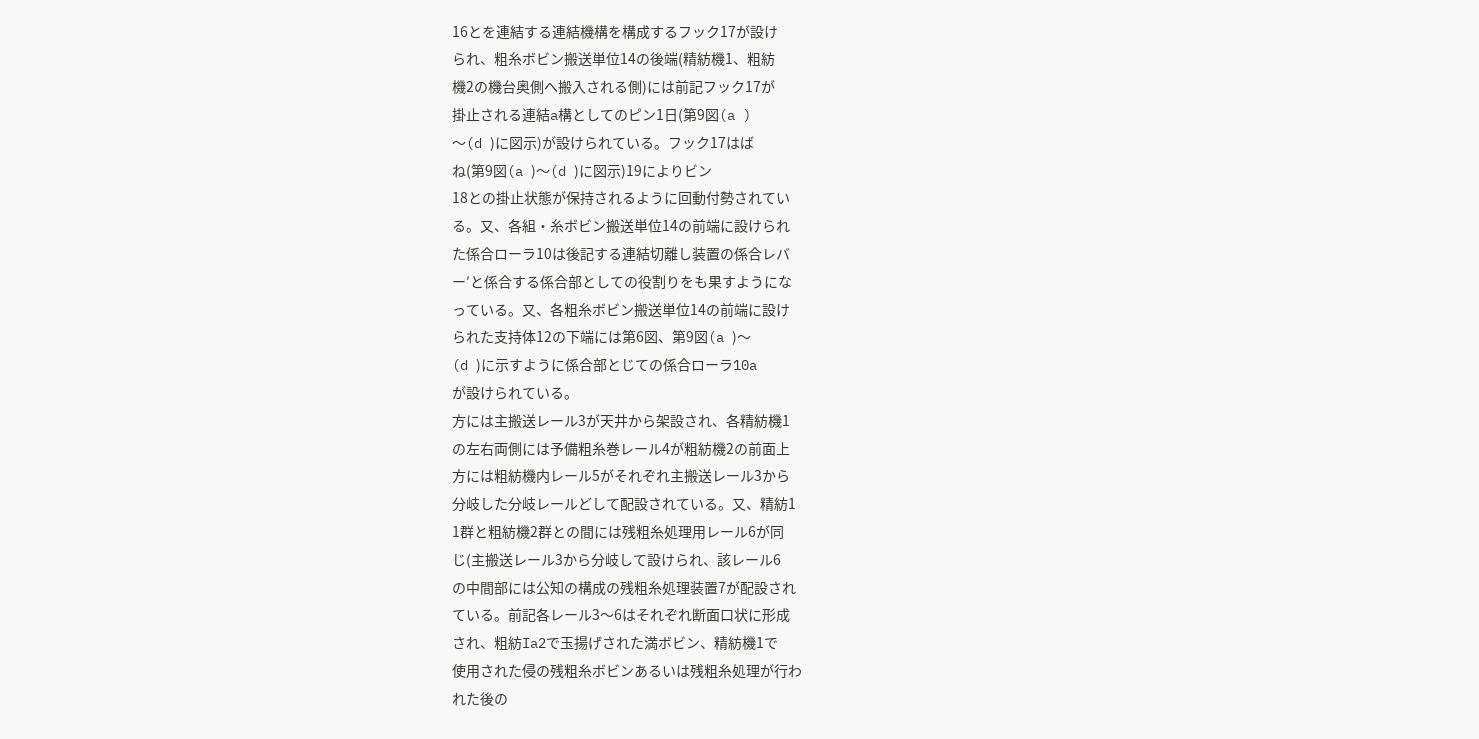16とを連結する連結機構を構成するフック17が設け
られ、粗糸ボビン搬送単位14の後端(精紡機1、粗紡
機2の機台奥側へ搬入される側)には前記フック17が
掛止される連結a構としてのピン1日(第9図(a )
〜(d )に図示)が設けられている。フック17はば
ね(第9図(a )〜(d )に図示)19によりビン
18との掛止状態が保持されるように回動付勢されてい
る。又、各組・糸ボビン搬送単位14の前端に設けられ
た係合ローラ10は後記する連結切離し装置の係合レバ
ー′と係合する係合部としての役割りをも果すようにな
っている。又、各粗糸ボビン搬送単位14の前端に設け
られた支持体12の下端には第6図、第9図(a )〜
(d )に示すように係合部とじての係合ローラ10a
が設けられている。
方には主搬送レール3が天井から架設され、各精紡機1
の左右両側には予備粗糸巻レール4が粗紡機2の前面上
方には粗紡機内レール5がそれぞれ主搬送レール3から
分岐した分岐レールどして配設されている。又、精紡1
1群と粗紡機2群との間には残粗糸処理用レール6が同
じ(主搬送レール3から分岐して設けられ、該レール6
の中間部には公知の構成の残粗糸処理装置7が配設され
ている。前記各レール3〜6はそれぞれ断面口状に形成
され、粗紡Ia2で玉揚げされた満ボビン、精紡機1で
使用された侵の残粗糸ボビンあるいは残粗糸処理が行わ
れた後の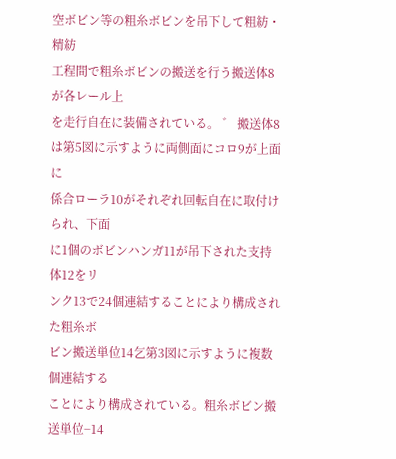空ボビン等の粗糸ボビンを吊下して粗紡・精紡
工程間で粗糸ボビンの搬送を行う搬送体8が各レール上
を走行自在に装備されている。 ゛ 搬送体8は第5図に示すように両側面にコロ9が上面に
係合ローラ10がそれぞれ回転自在に取付けられ、下面
に1個のボビンハンガ11が吊下された支持体12をリ
ンク13で24個連結することにより構成された粗糸ボ
ビン搬送単位14乞第3図に示すように複数個連結する
ことにより構成されている。粗糸ボビン搬送単位−14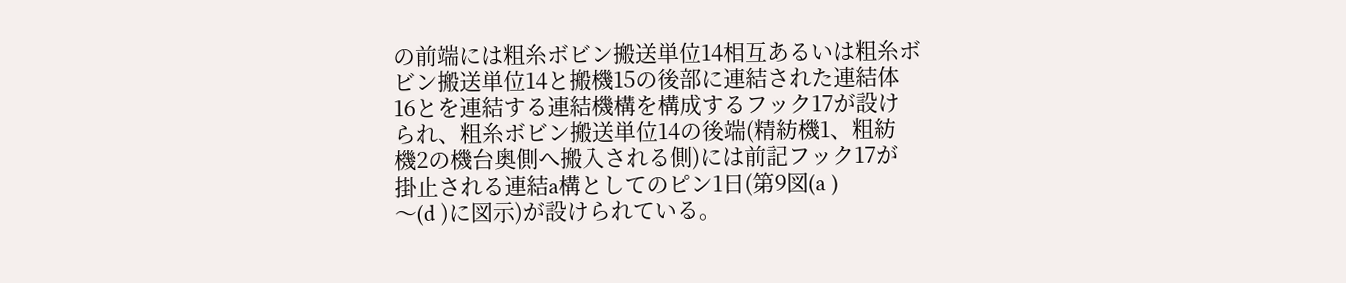の前端には粗糸ボビン搬送単位14相互あるいは粗糸ボ
ビン搬送単位14と搬機15の後部に連結された連結体
16とを連結する連結機構を構成するフック17が設け
られ、粗糸ボビン搬送単位14の後端(精紡機1、粗紡
機2の機台奥側へ搬入される側)には前記フック17が
掛止される連結a構としてのピン1日(第9図(a )
〜(d )に図示)が設けられている。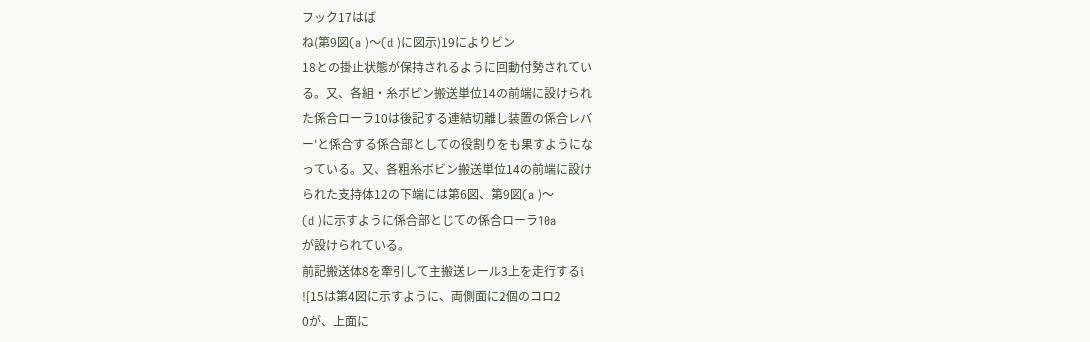フック17はば
ね(第9図(a )〜(d )に図示)19によりビン
18との掛止状態が保持されるように回動付勢されてい
る。又、各組・糸ボビン搬送単位14の前端に設けられ
た係合ローラ10は後記する連結切離し装置の係合レバ
ー′と係合する係合部としての役割りをも果すようにな
っている。又、各粗糸ボビン搬送単位14の前端に設け
られた支持体12の下端には第6図、第9図(a )〜
(d )に示すように係合部とじての係合ローラ10a
が設けられている。
前記搬送体8を牽引して主搬送レール3上を走行するi
![15は第4図に示すように、両側面に2個のコロ2
0が、上面に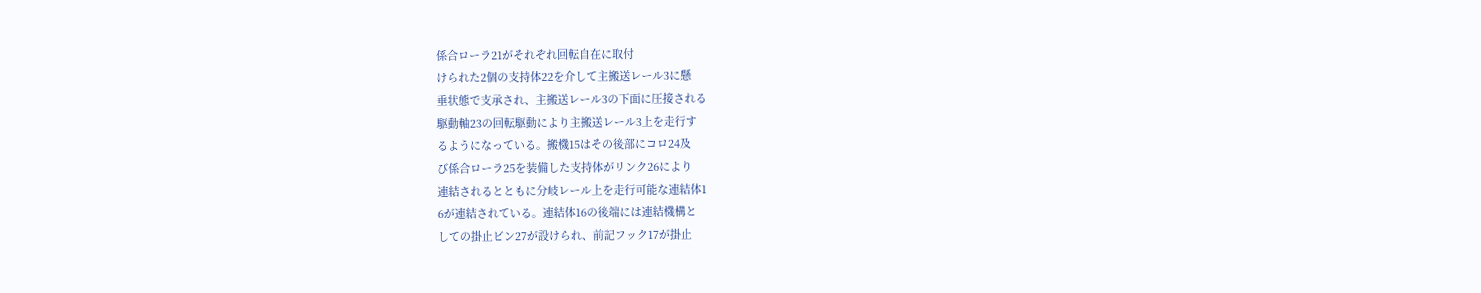係合ローラ21がそれぞれ回転自在に取付
けられた2個の支持体22を介して主搬送レール3に懸
垂状態で支承され、主搬送レール3の下面に圧接される
駆動軸23の回転駆動により主搬送レール3上を走行す
るようになっている。搬機15はその後部にコロ24及
び係合ローラ25を装備した支持体がリンク26により
連結されるとともに分岐レール上を走行可能な連結体1
6が連結されている。連結体16の後端には連結機構と
しての掛止ビン27が設けられ、前記フック17が掛止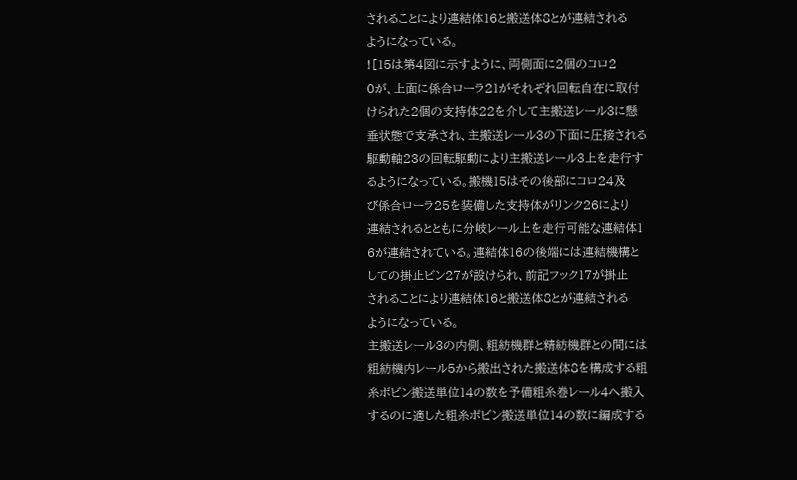されることにより連結体16と搬送体8とが連結される
ようになっている。
![15は第4図に示すように、両側面に2個のコロ2
0が、上面に係合ローラ21がそれぞれ回転自在に取付
けられた2個の支持体22を介して主搬送レール3に懸
垂状態で支承され、主搬送レール3の下面に圧接される
駆動軸23の回転駆動により主搬送レール3上を走行す
るようになっている。搬機15はその後部にコロ24及
び係合ローラ25を装備した支持体がリンク26により
連結されるとともに分岐レール上を走行可能な連結体1
6が連結されている。連結体16の後端には連結機構と
しての掛止ビン27が設けられ、前記フック17が掛止
されることにより連結体16と搬送体8とが連結される
ようになっている。
主搬送レール3の内側、粗紡機群と精紡機群との間には
粗紡機内レール5から搬出された搬送体8を構成する粗
糸ボビン搬送単位14の数を予備粗糸巻レール4へ搬入
するのに適した粗糸ボビン搬送単位14の数に編成する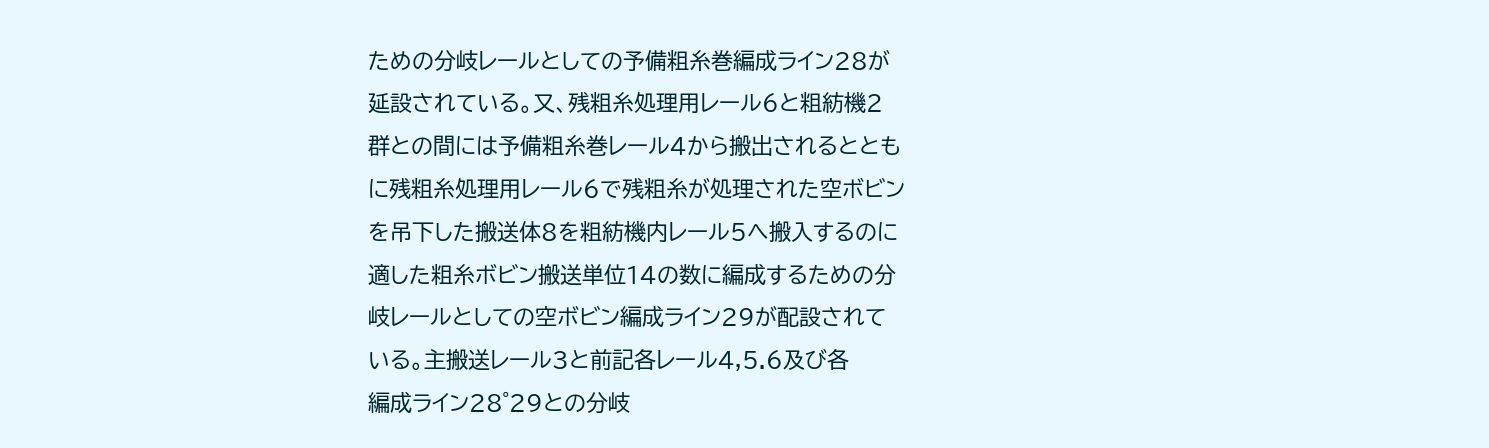ための分岐レールとしての予備粗糸巻編成ライン28が
延設されている。又、残粗糸処理用レール6と粗紡機2
群との間には予備粗糸巻レール4から搬出されるととも
に残粗糸処理用レール6で残粗糸が処理された空ボビン
を吊下した搬送体8を粗紡機内レール5へ搬入するのに
適した粗糸ボビン搬送単位14の数に編成するための分
岐レールとしての空ボビン編成ライン29が配設されて
いる。主搬送レール3と前記各レール4,5.6及び各
編成ライン28゜29との分岐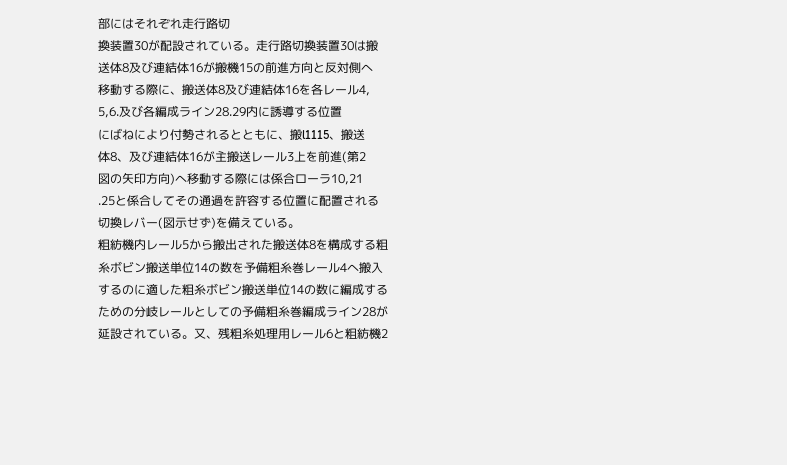部にはそれぞれ走行路切
換装置30が配設されている。走行路切換装置30は搬
送体8及び連結体16が搬機15の前進方向と反対側へ
移動する際に、搬送体8及び連結体16を各レール4,
5,6.及び各編成ライン28.29内に誘導する位置
にばねにより付勢されるとともに、搬l1115、搬送
体8、及び連結体16が主搬送レール3上を前進(第2
図の矢印方向)へ移動する際には係合ローラ10,21
.25と係合してその通過を許容する位置に配置される
切換レバー(図示せず)を備えている。
粗紡機内レール5から搬出された搬送体8を構成する粗
糸ボビン搬送単位14の数を予備粗糸巻レール4へ搬入
するのに適した粗糸ボビン搬送単位14の数に編成する
ための分岐レールとしての予備粗糸巻編成ライン28が
延設されている。又、残粗糸処理用レール6と粗紡機2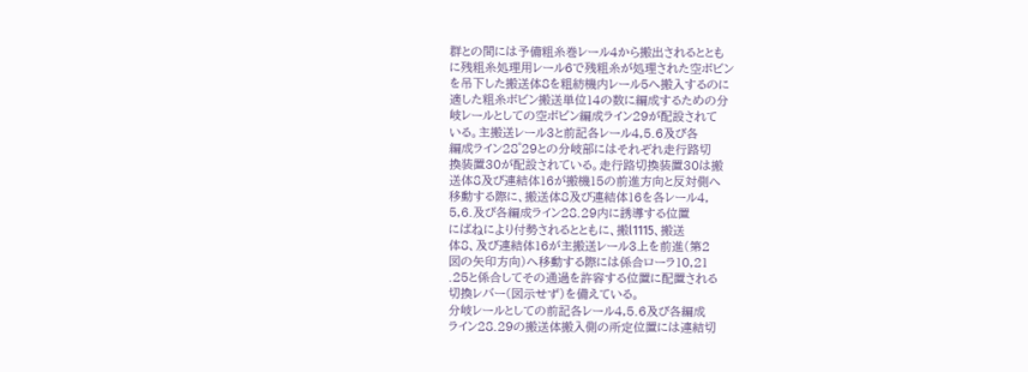群との間には予備粗糸巻レール4から搬出されるととも
に残粗糸処理用レール6で残粗糸が処理された空ボビン
を吊下した搬送体8を粗紡機内レール5へ搬入するのに
適した粗糸ボビン搬送単位14の数に編成するための分
岐レールとしての空ボビン編成ライン29が配設されて
いる。主搬送レール3と前記各レール4,5.6及び各
編成ライン28゜29との分岐部にはそれぞれ走行路切
換装置30が配設されている。走行路切換装置30は搬
送体8及び連結体16が搬機15の前進方向と反対側へ
移動する際に、搬送体8及び連結体16を各レール4,
5,6.及び各編成ライン28.29内に誘導する位置
にばねにより付勢されるとともに、搬l1115、搬送
体8、及び連結体16が主搬送レール3上を前進(第2
図の矢印方向)へ移動する際には係合ローラ10,21
.25と係合してその通過を許容する位置に配置される
切換レバー(図示せず)を備えている。
分岐レールとしての前記各レール4,5.6及び各編成
ライン28.29の搬送体搬入側の所定位置には連結切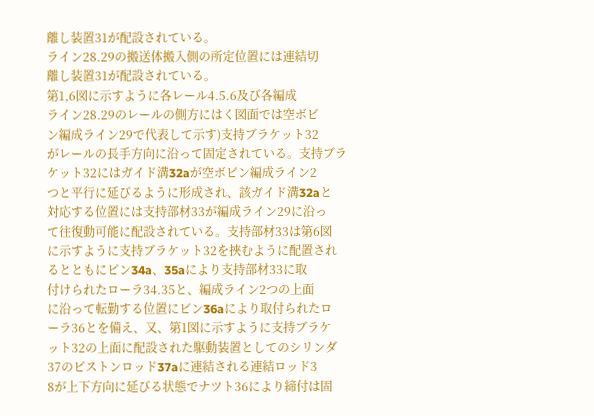離し装置31が配設されている。
ライン28.29の搬送体搬入側の所定位置には連結切
離し装置31が配設されている。
第1,6図に示すように各レール4.5.6及び各編成
ライン28.29のレールの側方にはく図面では空ボビ
ン編成ライン29で代表して示す)支持ブラケット32
がレールの長手方向に沿って固定されている。支持ブラ
ケット32にはガイド溝32aが空ボビン編成ライン2
つと平行に延びるように形成され、該ガイド溝32aと
対応する位置には支持部材33が編成ライン29に沿っ
て往復動可能に配設されている。支持部材33は第6図
に示すように支持ブラケット32を挾むように配置され
るとともにピン34a、35aにより支持部材33に取
付けられたローラ34.35と、編成ライン2つの上面
に沿って転勤する位置にビン36aにより取付られたロ
ーラ36とを備え、又、第1図に示すように支持ブラケ
ット32の上面に配設された駆動装置としてのシリンダ
37のピストンロッド37aに連結される連結ロッド3
8が上下方向に延びる状態でナツト36により締付は固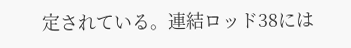定されている。連結ロッド38には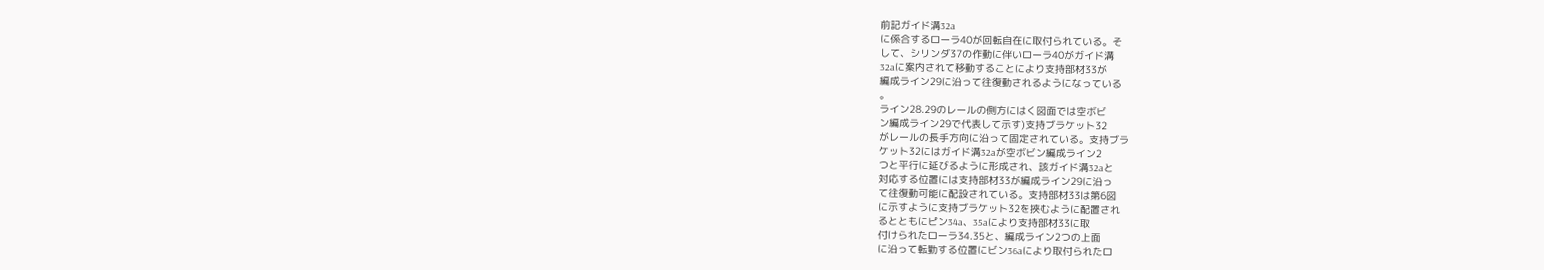前記ガイド溝32a
に係合するローラ40が回転自在に取付られている。そ
して、シリンダ37の作動に伴いローラ40がガイド溝
32aに案内されて移動することにより支持部材33が
編成ライン29に沿って往復動されるようになっている
。
ライン28.29のレールの側方にはく図面では空ボビ
ン編成ライン29で代表して示す)支持ブラケット32
がレールの長手方向に沿って固定されている。支持ブラ
ケット32にはガイド溝32aが空ボビン編成ライン2
つと平行に延びるように形成され、該ガイド溝32aと
対応する位置には支持部材33が編成ライン29に沿っ
て往復動可能に配設されている。支持部材33は第6図
に示すように支持ブラケット32を挾むように配置され
るとともにピン34a、35aにより支持部材33に取
付けられたローラ34.35と、編成ライン2つの上面
に沿って転勤する位置にビン36aにより取付られたロ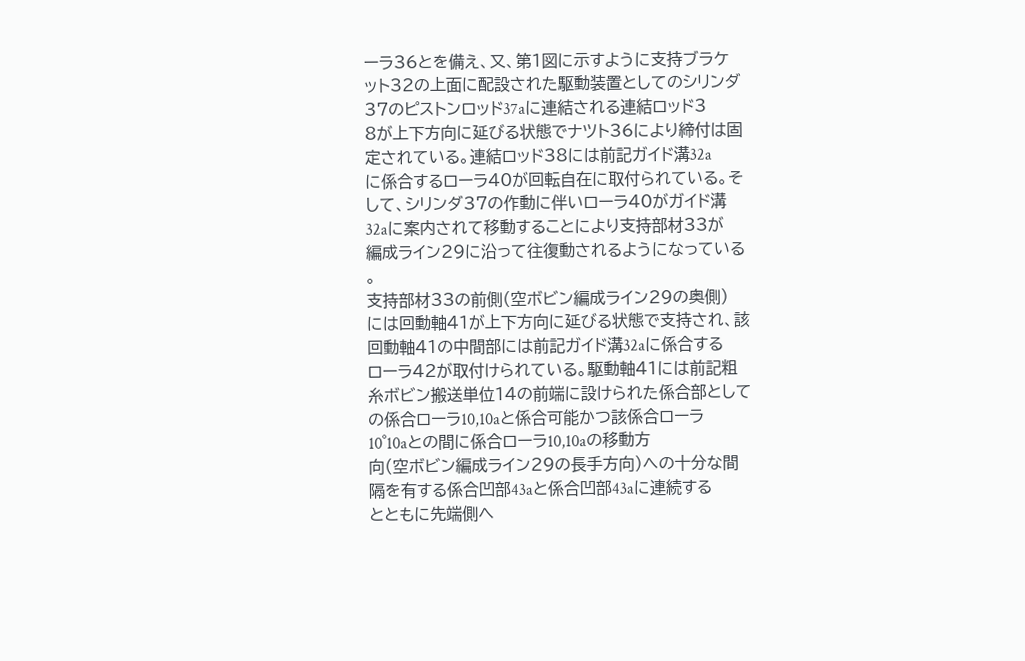ーラ36とを備え、又、第1図に示すように支持ブラケ
ット32の上面に配設された駆動装置としてのシリンダ
37のピストンロッド37aに連結される連結ロッド3
8が上下方向に延びる状態でナツト36により締付は固
定されている。連結ロッド38には前記ガイド溝32a
に係合するローラ40が回転自在に取付られている。そ
して、シリンダ37の作動に伴いローラ40がガイド溝
32aに案内されて移動することにより支持部材33が
編成ライン29に沿って往復動されるようになっている
。
支持部材33の前側(空ボビン編成ライン29の奥側)
には回動軸41が上下方向に延びる状態で支持され、該
回動軸41の中間部には前記ガイド溝32aに係合する
ローラ42が取付けられている。駆動軸41には前記粗
糸ボビン搬送単位14の前端に設けられた係合部として
の係合ローラ10,10aと係合可能かつ該係合ローラ
10゜10aとの間に係合ローラ10,10aの移動方
向(空ボビン編成ライン29の長手方向)への十分な間
隔を有する係合凹部43aと係合凹部43aに連続する
とともに先端側へ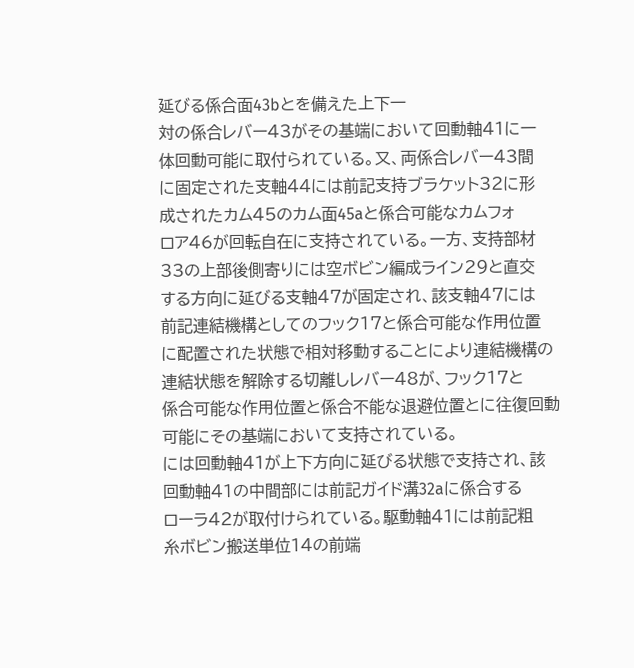延びる係合面43bとを備えた上下一
対の係合レバー43がその基端において回動軸41に一
体回動可能に取付られている。又、両係合レバー43間
に固定された支軸44には前記支持ブラケット32に形
成されたカム45のカム面45aと係合可能なカムフォ
ロア46が回転自在に支持されている。一方、支持部材
33の上部後側寄りには空ボビン編成ライン29と直交
する方向に延びる支軸47が固定され、該支軸47には
前記連結機構としてのフック17と係合可能な作用位置
に配置された状態で相対移動することにより連結機構の
連結状態を解除する切離しレバー48が、フック17と
係合可能な作用位置と係合不能な退避位置とに往復回動
可能にその基端において支持されている。
には回動軸41が上下方向に延びる状態で支持され、該
回動軸41の中間部には前記ガイド溝32aに係合する
ローラ42が取付けられている。駆動軸41には前記粗
糸ボビン搬送単位14の前端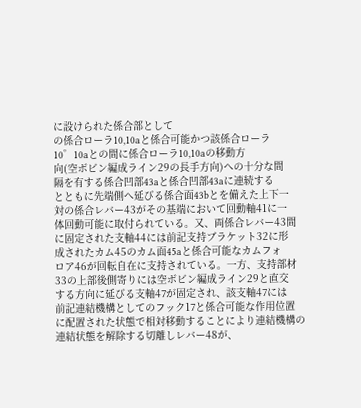に設けられた係合部として
の係合ローラ10,10aと係合可能かつ該係合ローラ
10゜10aとの間に係合ローラ10,10aの移動方
向(空ボビン編成ライン29の長手方向)への十分な間
隔を有する係合凹部43aと係合凹部43aに連続する
とともに先端側へ延びる係合面43bとを備えた上下一
対の係合レバー43がその基端において回動軸41に一
体回動可能に取付られている。又、両係合レバー43間
に固定された支軸44には前記支持ブラケット32に形
成されたカム45のカム面45aと係合可能なカムフォ
ロア46が回転自在に支持されている。一方、支持部材
33の上部後側寄りには空ボビン編成ライン29と直交
する方向に延びる支軸47が固定され、該支軸47には
前記連結機構としてのフック17と係合可能な作用位置
に配置された状態で相対移動することにより連結機構の
連結状態を解除する切離しレバー48が、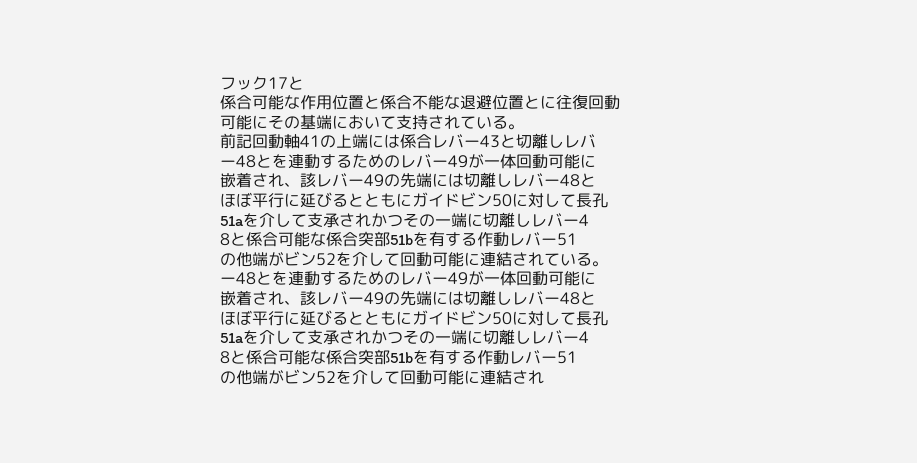フック17と
係合可能な作用位置と係合不能な退避位置とに往復回動
可能にその基端において支持されている。
前記回動軸41の上端には係合レバー43と切離しレバ
ー48とを連動するためのレバー49が一体回動可能に
嵌着され、該レバー49の先端には切離しレバー48と
ほぼ平行に延びるとともにガイドビン50に対して長孔
51aを介して支承されかつその一端に切離しレバー4
8と係合可能な係合突部51bを有する作動レバー51
の他端がビン52を介して回動可能に連結されている。
ー48とを連動するためのレバー49が一体回動可能に
嵌着され、該レバー49の先端には切離しレバー48と
ほぼ平行に延びるとともにガイドビン50に対して長孔
51aを介して支承されかつその一端に切離しレバー4
8と係合可能な係合突部51bを有する作動レバー51
の他端がビン52を介して回動可能に連結され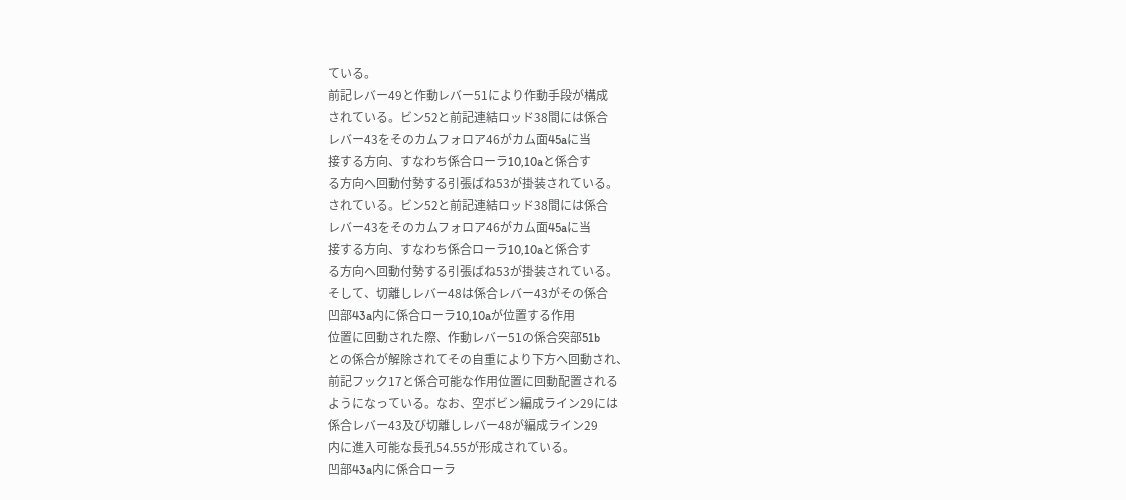ている。
前記レバー49と作動レバー51により作動手段が構成
されている。ビン52と前記連結ロッド38間には係合
レバー43をそのカムフォロア46がカム面45aに当
接する方向、すなわち係合ローラ10,10aと係合す
る方向へ回動付勢する引張ばね53が掛装されている。
されている。ビン52と前記連結ロッド38間には係合
レバー43をそのカムフォロア46がカム面45aに当
接する方向、すなわち係合ローラ10,10aと係合す
る方向へ回動付勢する引張ばね53が掛装されている。
そして、切離しレバー48は係合レバー43がその係合
凹部43a内に係合ローラ10,10aが位置する作用
位置に回動された際、作動レバー51の係合突部51b
との係合が解除されてその自重により下方へ回動され、
前記フック17と係合可能な作用位置に回動配置される
ようになっている。なお、空ボビン編成ライン29には
係合レバー43及び切離しレバー48が編成ライン29
内に進入可能な長孔54.55が形成されている。
凹部43a内に係合ローラ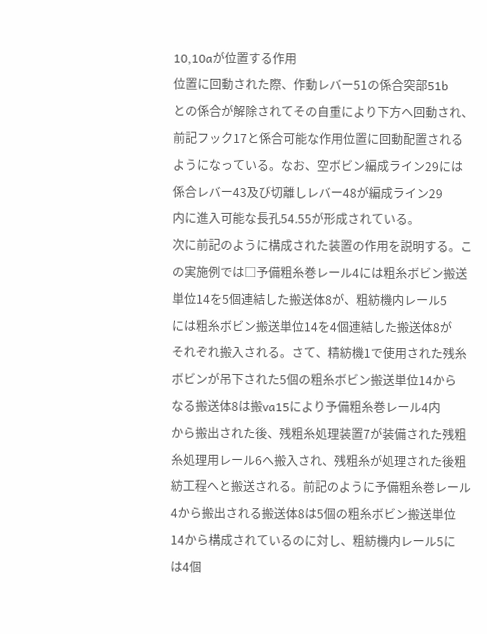10,10aが位置する作用
位置に回動された際、作動レバー51の係合突部51b
との係合が解除されてその自重により下方へ回動され、
前記フック17と係合可能な作用位置に回動配置される
ようになっている。なお、空ボビン編成ライン29には
係合レバー43及び切離しレバー48が編成ライン29
内に進入可能な長孔54.55が形成されている。
次に前記のように構成された装置の作用を説明する。こ
の実施例では□予備粗糸巻レール4には粗糸ボビン搬送
単位14を5個連結した搬送体8が、粗紡機内レール5
には粗糸ボビン搬送単位14を4個連結した搬送体8が
それぞれ搬入される。さて、精紡機1で使用された残糸
ボビンが吊下された5個の粗糸ボビン搬送単位14から
なる搬送体8は搬va15により予備粗糸巻レール4内
から搬出された後、残粗糸処理装置7が装備された残粗
糸処理用レール6へ搬入され、残粗糸が処理された後粗
紡工程へと搬送される。前記のように予備粗糸巻レール
4から搬出される搬送体8は5個の粗糸ボビン搬送単位
14から構成されているのに対し、粗紡機内レール5に
は4個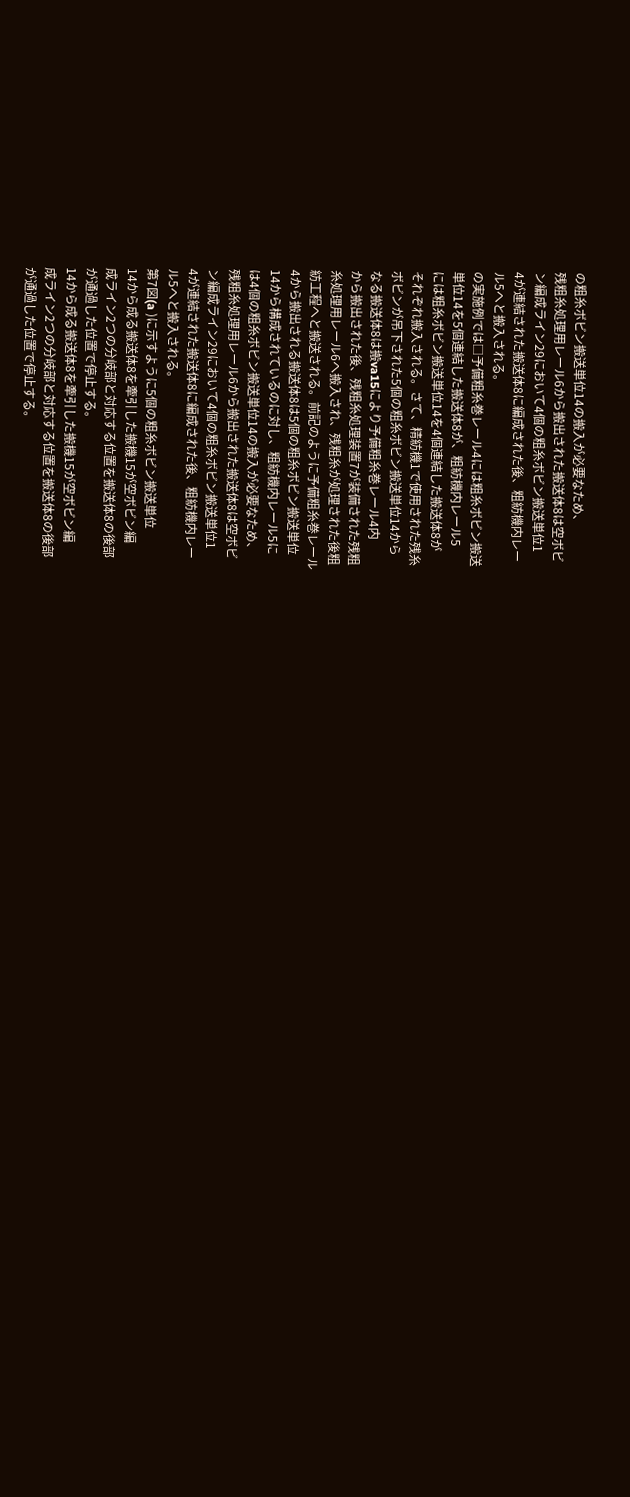の粗糸ボビン搬送単位14の搬入が必要なため、
残粗糸処理用レール6から搬出された搬送体8は空ボビ
ン編成ライン29において4個の粗糸ボビン搬送単位1
4が連結された搬送体8に編成された後、粗紡機内レー
ル5へと搬入される。
の実施例では□予備粗糸巻レール4には粗糸ボビン搬送
単位14を5個連結した搬送体8が、粗紡機内レール5
には粗糸ボビン搬送単位14を4個連結した搬送体8が
それぞれ搬入される。さて、精紡機1で使用された残糸
ボビンが吊下された5個の粗糸ボビン搬送単位14から
なる搬送体8は搬va15により予備粗糸巻レール4内
から搬出された後、残粗糸処理装置7が装備された残粗
糸処理用レール6へ搬入され、残粗糸が処理された後粗
紡工程へと搬送される。前記のように予備粗糸巻レール
4から搬出される搬送体8は5個の粗糸ボビン搬送単位
14から構成されているのに対し、粗紡機内レール5に
は4個の粗糸ボビン搬送単位14の搬入が必要なため、
残粗糸処理用レール6から搬出された搬送体8は空ボビ
ン編成ライン29において4個の粗糸ボビン搬送単位1
4が連結された搬送体8に編成された後、粗紡機内レー
ル5へと搬入される。
第7図(a )に示すように5個の粗糸ボビン搬送単位
14から成る搬送体8を牽引した搬機15が空ボビン編
成ライン2つの分岐部と対応する位置を搬送体8の後部
が通過した位置で停止する。
14から成る搬送体8を牽引した搬機15が空ボビン編
成ライン2つの分岐部と対応する位置を搬送体8の後部
が通過した位置で停止する。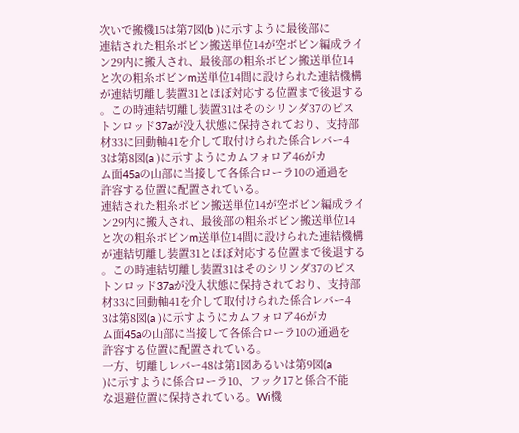次いで搬機15は第7図(b )に示すように最後部に
連結された粗糸ボビン搬送単位14が空ボビン編成ライ
ン29内に搬入され、最後部の粗糸ボビン搬送単位14
と次の粗糸ボビンm送単位14間に設けられた連結機構
が連結切離し装置31とほぼ対応する位置まで後退する
。この時連結切離し装置31はそのシリンダ37のピス
トンロッド37aが没入状態に保持されており、支持部
材33に回動軸41を介して取付けられた係合レバー4
3は第8図(a )に示すようにカムフォロア46がカ
ム面45aの山部に当接して各係合ローラ10の通過を
許容する位置に配置されている。
連結された粗糸ボビン搬送単位14が空ボビン編成ライ
ン29内に搬入され、最後部の粗糸ボビン搬送単位14
と次の粗糸ボビンm送単位14間に設けられた連結機構
が連結切離し装置31とほぼ対応する位置まで後退する
。この時連結切離し装置31はそのシリンダ37のピス
トンロッド37aが没入状態に保持されており、支持部
材33に回動軸41を介して取付けられた係合レバー4
3は第8図(a )に示すようにカムフォロア46がカ
ム面45aの山部に当接して各係合ローラ10の通過を
許容する位置に配置されている。
一方、切離しレバー48は第1図あるいは第9図(a
)に示すように係合ローラ10、フック17と係合不能
な退避位置に保持されている。Wi機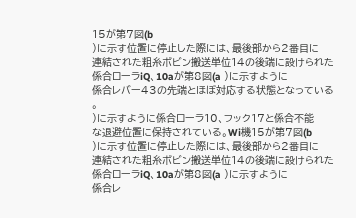15が第7図(b
)に示す位置に停止した際には、最後部から2番目に
連結された粗糸ボビン搬送単位14の後端に設けられた
係合ローラiQ、10aが第8図(a )に示すように
係合レバー43の先端とほぼ対応する状態となっている
。
)に示すように係合ローラ10、フック17と係合不能
な退避位置に保持されている。Wi機15が第7図(b
)に示す位置に停止した際には、最後部から2番目に
連結された粗糸ボビン搬送単位14の後端に設けられた
係合ローラiQ、10aが第8図(a )に示すように
係合レ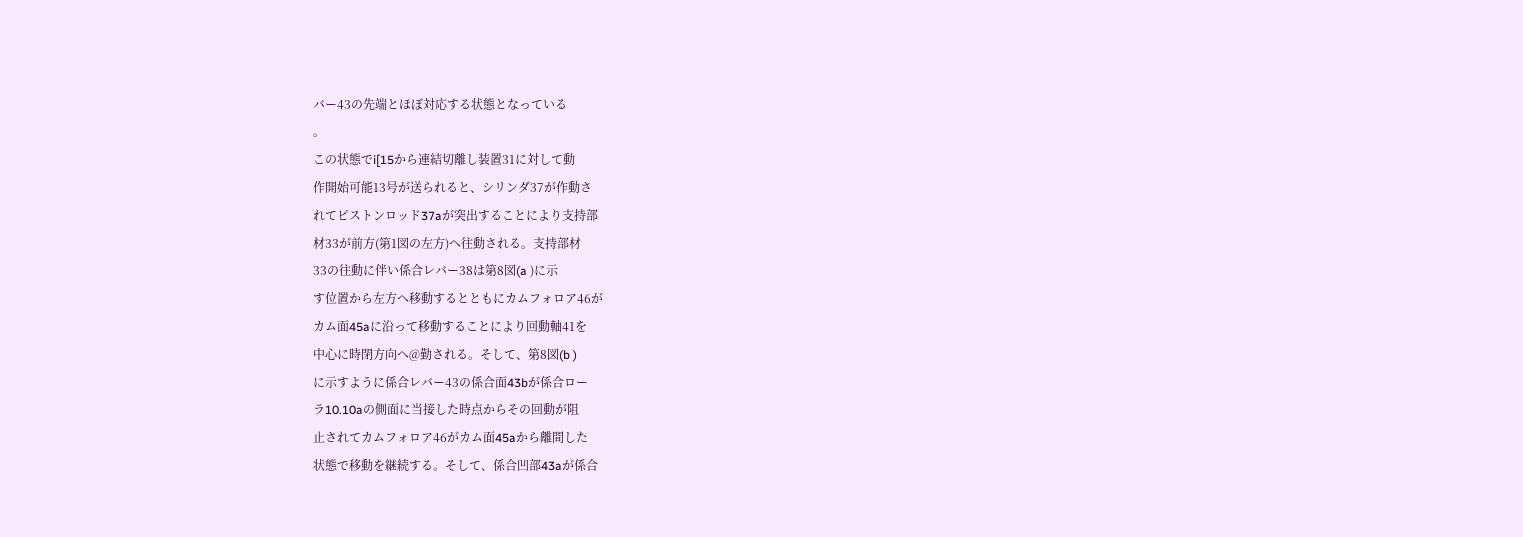バー43の先端とほぼ対応する状態となっている
。
この状態でi[15から連結切離し装置31に対して動
作開始可能13号が送られると、シリンダ37が作動さ
れてピストンロッド37aが突出することにより支持部
材33が前方(第1図の左方)へ往動される。支持部材
33の往動に伴い係合レバー38は第8図(a )に示
す位置から左方へ移動するとともにカムフォロア46が
カム面45aに沿って移動することにより回動軸41を
中心に時閉方向へ@勤される。そして、第8図(b )
に示すように係合レバー43の係合面43bが係合ロー
ラ10.10aの側面に当接した時点からその回動が阻
止されてカムフォロア46がカム面45aから離間した
状態で移動を継続する。そして、係合凹部43aが係合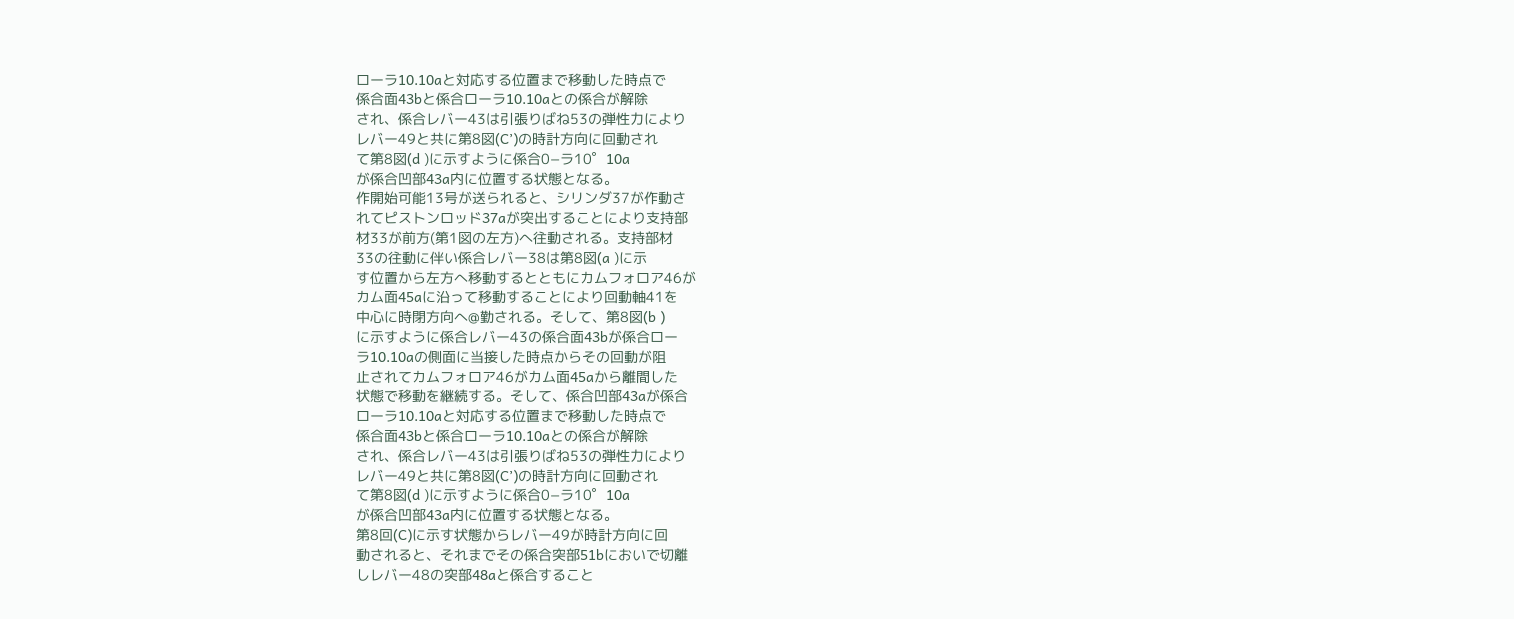ローラ10.10aと対応する位置まで移動した時点で
係合面43bと係合ローラ10.10aとの係合が解除
され、係合レバー43は引張りばね53の弾性力により
レバー49と共に第8図(C’)の時計方向に回動され
て第8図(d )に示すように係合0−ラ10゜10a
が係合凹部43a内に位置する状態となる。
作開始可能13号が送られると、シリンダ37が作動さ
れてピストンロッド37aが突出することにより支持部
材33が前方(第1図の左方)へ往動される。支持部材
33の往動に伴い係合レバー38は第8図(a )に示
す位置から左方へ移動するとともにカムフォロア46が
カム面45aに沿って移動することにより回動軸41を
中心に時閉方向へ@勤される。そして、第8図(b )
に示すように係合レバー43の係合面43bが係合ロー
ラ10.10aの側面に当接した時点からその回動が阻
止されてカムフォロア46がカム面45aから離間した
状態で移動を継続する。そして、係合凹部43aが係合
ローラ10.10aと対応する位置まで移動した時点で
係合面43bと係合ローラ10.10aとの係合が解除
され、係合レバー43は引張りばね53の弾性力により
レバー49と共に第8図(C’)の時計方向に回動され
て第8図(d )に示すように係合0−ラ10゜10a
が係合凹部43a内に位置する状態となる。
第8回(C)に示す状態からレバー49が時計方向に回
動されると、それまでその係合突部51bにおいで切離
しレバー48の突部48aと係合すること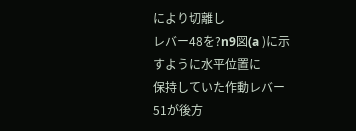により切離し
レバー48を?n9図(a )に示すように水平位置に
保持していた作動レバー51が後方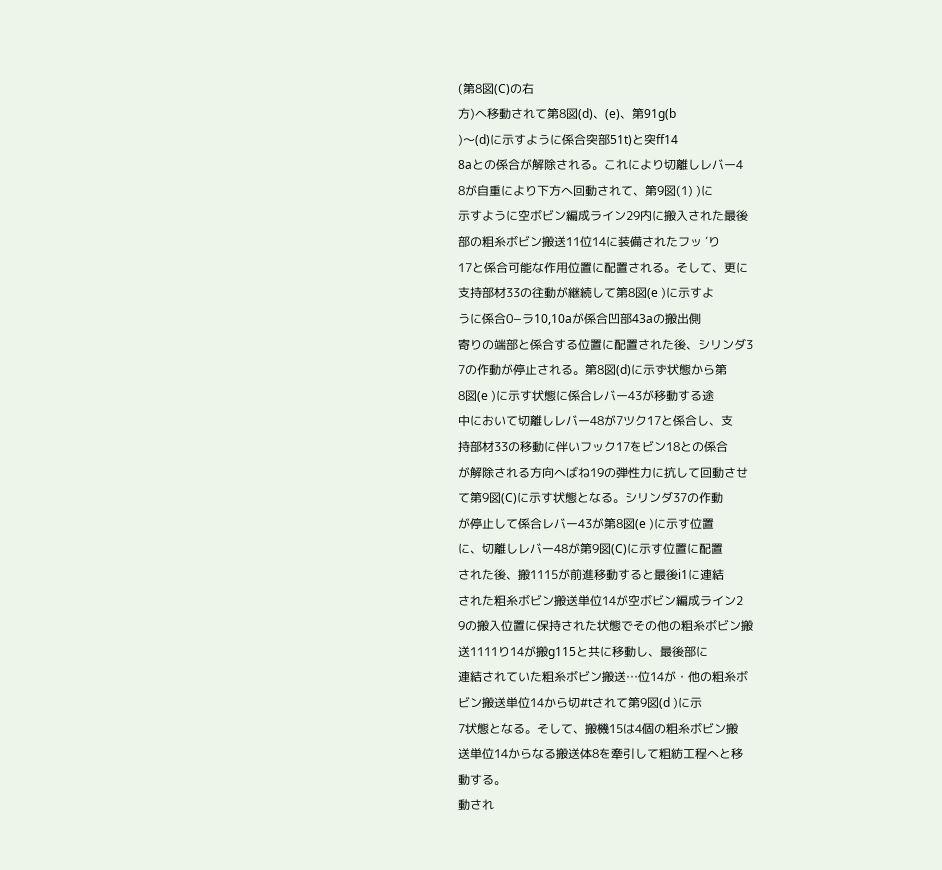(第8図(C)の右
方)へ移動されて第8図(d)、(e)、第91g(b
)〜(d)に示すように係合突部51t)と突ff14
8aとの係合が解除される。これにより切離しレバー4
8が自重により下方へ回動されて、第9図(1) )に
示すように空ボビン編成ライン29内に搬入された最後
部の粗糸ボビン搬送11位14に装備されたフッ ′り
17と係合可能な作用位置に配置される。そして、更に
支持部材33の往動が継続して第8図(e )に示すよ
うに係合0−ラ10,10aが係合凹部43aの搬出側
寄りの端部と係合する位置に配置された後、シリンダ3
7の作動が停止される。第8図(d)に示ず状態から第
8図(e )に示す状態に係合レバー43が移動する途
中において切離しレバー48が7ツク17と係合し、支
持部材33の移動に伴いフック17をビン18との係合
が解除される方向へばね19の弾性力に抗して回動させ
て第9図(C)に示す状態となる。シリンダ37の作動
が停止して係合レバー43が第8図(e )に示す位置
に、切離しレバー48が第9図(C)に示す位置に配置
された後、搬1115が前進移動すると最後i1に連結
された粗糸ボビン搬送単位14が空ボビン編成ライン2
9の搬入位置に保持された状態でその他の粗糸ボビン搬
送1111り14が搬g115と共に移動し、最後部に
連結されていた粗糸ボビン搬送…位14が・他の粗糸ボ
ビン搬送単位14から切#tされて第9図(d )に示
7状態となる。そして、搬機15は4個の粗糸ボビン搬
送単位14からなる搬送体8を牽引して粗紡工程へと移
動する。
動され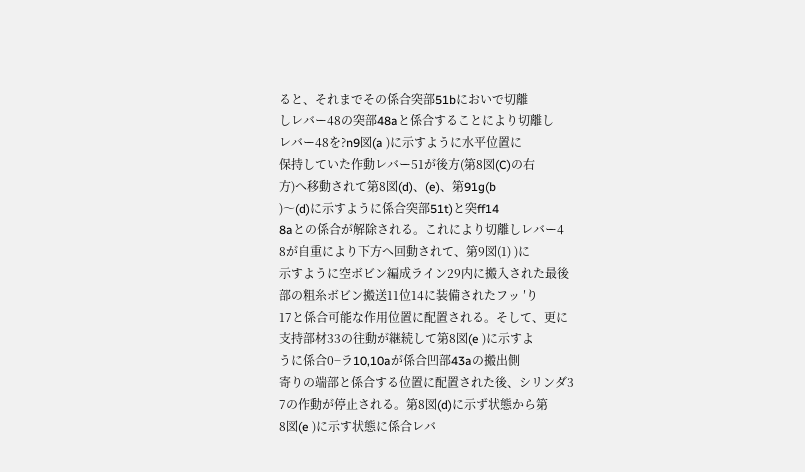ると、それまでその係合突部51bにおいで切離
しレバー48の突部48aと係合することにより切離し
レバー48を?n9図(a )に示すように水平位置に
保持していた作動レバー51が後方(第8図(C)の右
方)へ移動されて第8図(d)、(e)、第91g(b
)〜(d)に示すように係合突部51t)と突ff14
8aとの係合が解除される。これにより切離しレバー4
8が自重により下方へ回動されて、第9図(1) )に
示すように空ボビン編成ライン29内に搬入された最後
部の粗糸ボビン搬送11位14に装備されたフッ ′り
17と係合可能な作用位置に配置される。そして、更に
支持部材33の往動が継続して第8図(e )に示すよ
うに係合0−ラ10,10aが係合凹部43aの搬出側
寄りの端部と係合する位置に配置された後、シリンダ3
7の作動が停止される。第8図(d)に示ず状態から第
8図(e )に示す状態に係合レバ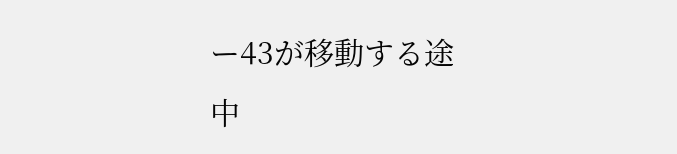ー43が移動する途
中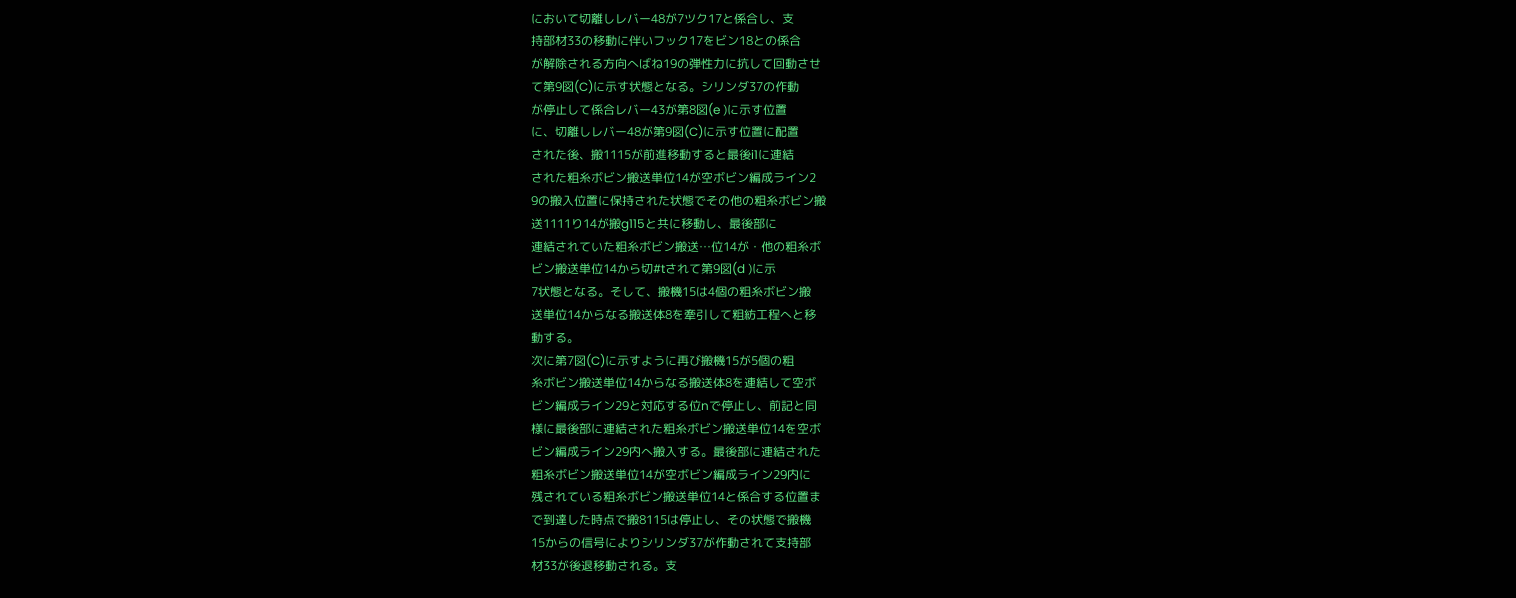において切離しレバー48が7ツク17と係合し、支
持部材33の移動に伴いフック17をビン18との係合
が解除される方向へばね19の弾性力に抗して回動させ
て第9図(C)に示す状態となる。シリンダ37の作動
が停止して係合レバー43が第8図(e )に示す位置
に、切離しレバー48が第9図(C)に示す位置に配置
された後、搬1115が前進移動すると最後i1に連結
された粗糸ボビン搬送単位14が空ボビン編成ライン2
9の搬入位置に保持された状態でその他の粗糸ボビン搬
送1111り14が搬g115と共に移動し、最後部に
連結されていた粗糸ボビン搬送…位14が・他の粗糸ボ
ビン搬送単位14から切#tされて第9図(d )に示
7状態となる。そして、搬機15は4個の粗糸ボビン搬
送単位14からなる搬送体8を牽引して粗紡工程へと移
動する。
次に第7図(C)に示すように再び搬機15が5個の粗
糸ボビン搬送単位14からなる搬送体8を連結して空ボ
ビン編成ライン29と対応する位nで停止し、前記と同
様に最後部に連結された粗糸ボビン搬送単位14を空ボ
ビン編成ライン29内へ搬入する。最後部に連結された
粗糸ボビン搬送単位14が空ボビン編成ライン29内に
残されている粗糸ボビン搬送単位14と係合する位置ま
で到達した時点で搬8115は停止し、その状態で搬機
15からの信号によりシリンダ37が作動されて支持部
材33が後退移動される。支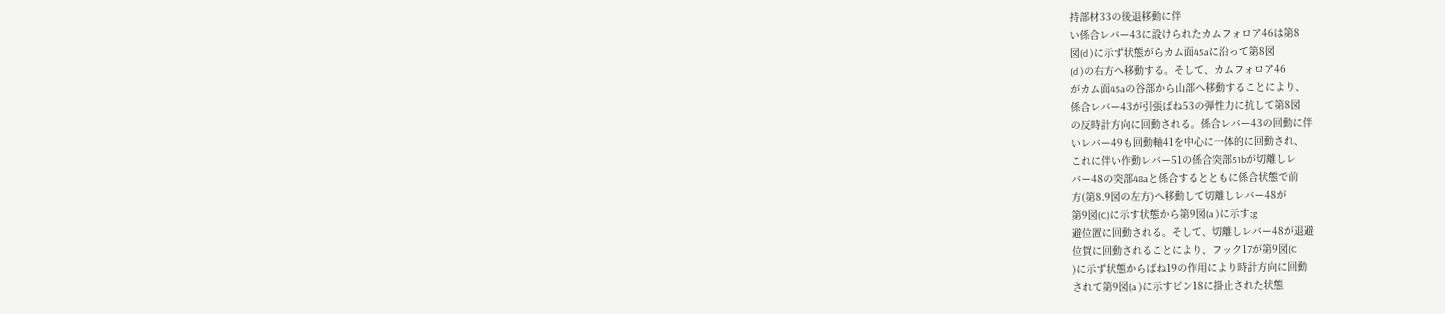持部材33の後退移動に伴
い係合レバー43に設けられたカムフォロア46は第8
図(d )に示ず状態がらカム面45aに沿って第8図
(d )の右方へ移動する。そして、カムフォロア46
がカム面45aの谷部から山部へ移動することにより、
係合レバー43が引張ばね53の弾性力に抗して第8図
の反時計方向に回動される。係合レバー43の回動に伴
いレバー49も回動軸41を中心に一体的に回動され、
これに伴い作動レバー51の係合突部51bが切離しレ
バー48の突部48aと係合するとともに係合状態で前
方(第8.9図の左方)へ移動して切離しレバー48が
第9図(C)に示す状態から第9図(a )に示す;g
避位置に回動される。そして、切離しレバー48が退避
位賀に回動されることにより、フック17が第9図(C
)に示ず状態からばね19の作用により時計方向に回動
されて第9図(a )に示すビン18に掛止された状態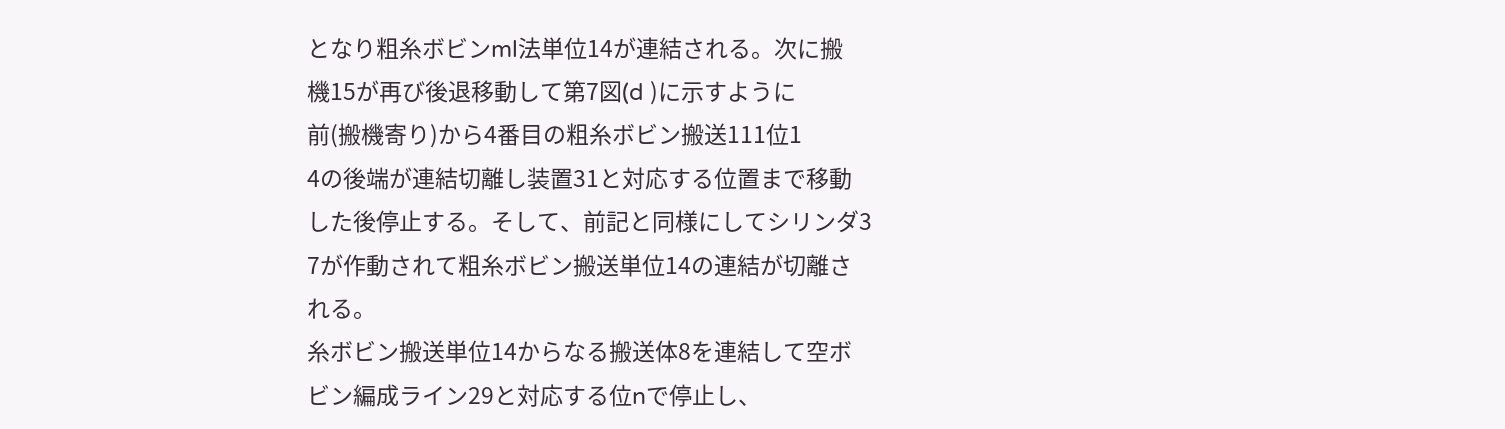となり粗糸ボビンml法単位14が連結される。次に搬
機15が再び後退移動して第7図(d )に示すように
前(搬機寄り)から4番目の粗糸ボビン搬送111位1
4の後端が連結切離し装置31と対応する位置まで移動
した後停止する。そして、前記と同様にしてシリンダ3
7が作動されて粗糸ボビン搬送単位14の連結が切離さ
れる。
糸ボビン搬送単位14からなる搬送体8を連結して空ボ
ビン編成ライン29と対応する位nで停止し、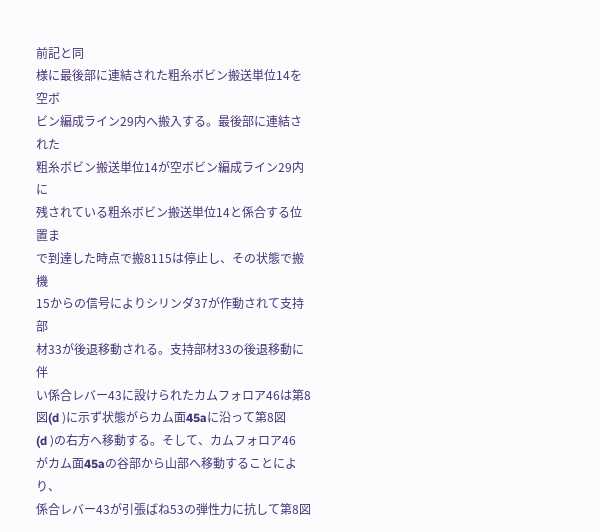前記と同
様に最後部に連結された粗糸ボビン搬送単位14を空ボ
ビン編成ライン29内へ搬入する。最後部に連結された
粗糸ボビン搬送単位14が空ボビン編成ライン29内に
残されている粗糸ボビン搬送単位14と係合する位置ま
で到達した時点で搬8115は停止し、その状態で搬機
15からの信号によりシリンダ37が作動されて支持部
材33が後退移動される。支持部材33の後退移動に伴
い係合レバー43に設けられたカムフォロア46は第8
図(d )に示ず状態がらカム面45aに沿って第8図
(d )の右方へ移動する。そして、カムフォロア46
がカム面45aの谷部から山部へ移動することにより、
係合レバー43が引張ばね53の弾性力に抗して第8図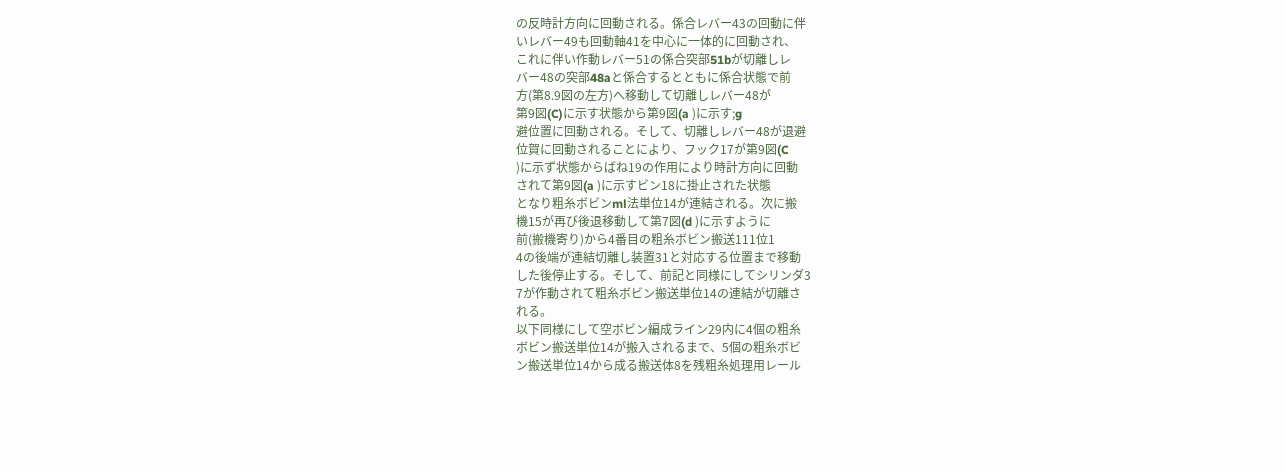の反時計方向に回動される。係合レバー43の回動に伴
いレバー49も回動軸41を中心に一体的に回動され、
これに伴い作動レバー51の係合突部51bが切離しレ
バー48の突部48aと係合するとともに係合状態で前
方(第8.9図の左方)へ移動して切離しレバー48が
第9図(C)に示す状態から第9図(a )に示す;g
避位置に回動される。そして、切離しレバー48が退避
位賀に回動されることにより、フック17が第9図(C
)に示ず状態からばね19の作用により時計方向に回動
されて第9図(a )に示すビン18に掛止された状態
となり粗糸ボビンml法単位14が連結される。次に搬
機15が再び後退移動して第7図(d )に示すように
前(搬機寄り)から4番目の粗糸ボビン搬送111位1
4の後端が連結切離し装置31と対応する位置まで移動
した後停止する。そして、前記と同様にしてシリンダ3
7が作動されて粗糸ボビン搬送単位14の連結が切離さ
れる。
以下同様にして空ボビン編成ライン29内に4個の粗糸
ボビン搬送単位14が搬入されるまで、5個の粗糸ボビ
ン搬送単位14から成る搬送体8を残粗糸処理用レール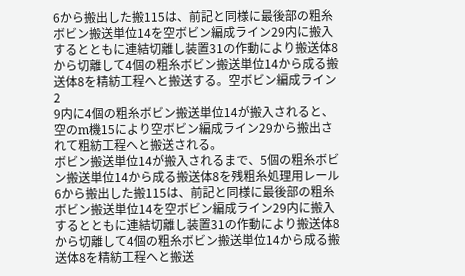6から搬出した搬115は、前記と同様に最後部の粗糸
ボビン搬送単位14を空ボビン編成ライン29内に搬入
するとともに連結切離し装置31の作動により搬送体8
から切離して4個の粗糸ボビン搬送単位14から成る搬
送体8を精紡工程へと搬送する。空ボビン編成ライン2
9内に4個の粗糸ボビン搬送単位14が搬入されると、
空のm機15により空ボビン編成ライン29から搬出さ
れて粗紡工程へと搬送される。
ボビン搬送単位14が搬入されるまで、5個の粗糸ボビ
ン搬送単位14から成る搬送体8を残粗糸処理用レール
6から搬出した搬115は、前記と同様に最後部の粗糸
ボビン搬送単位14を空ボビン編成ライン29内に搬入
するとともに連結切離し装置31の作動により搬送体8
から切離して4個の粗糸ボビン搬送単位14から成る搬
送体8を精紡工程へと搬送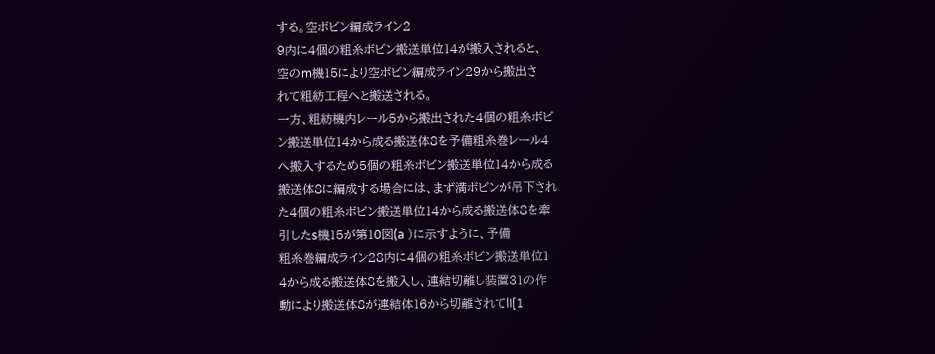する。空ボビン編成ライン2
9内に4個の粗糸ボビン搬送単位14が搬入されると、
空のm機15により空ボビン編成ライン29から搬出さ
れて粗紡工程へと搬送される。
一方、粗紡機内レール5から搬出された4個の粗糸ボビ
ン搬送単位14から成る搬送体8を予備粗糸巻レール4
へ搬入するため5個の粗糸ボビン搬送単位14から成る
搬送体8に編成する場合には、まず満ボビンが吊下され
た4個の粗糸ボビン搬送単位14から成る搬送体8を牽
引したs機15が第10図(a )に示すように、予備
粗糸巻編成ライン28内に4個の粗糸ボビン搬送単位1
4から成る搬送体8を搬入し、連結切離し装置31の作
動により搬送体8が連結体16から切離されてlI[1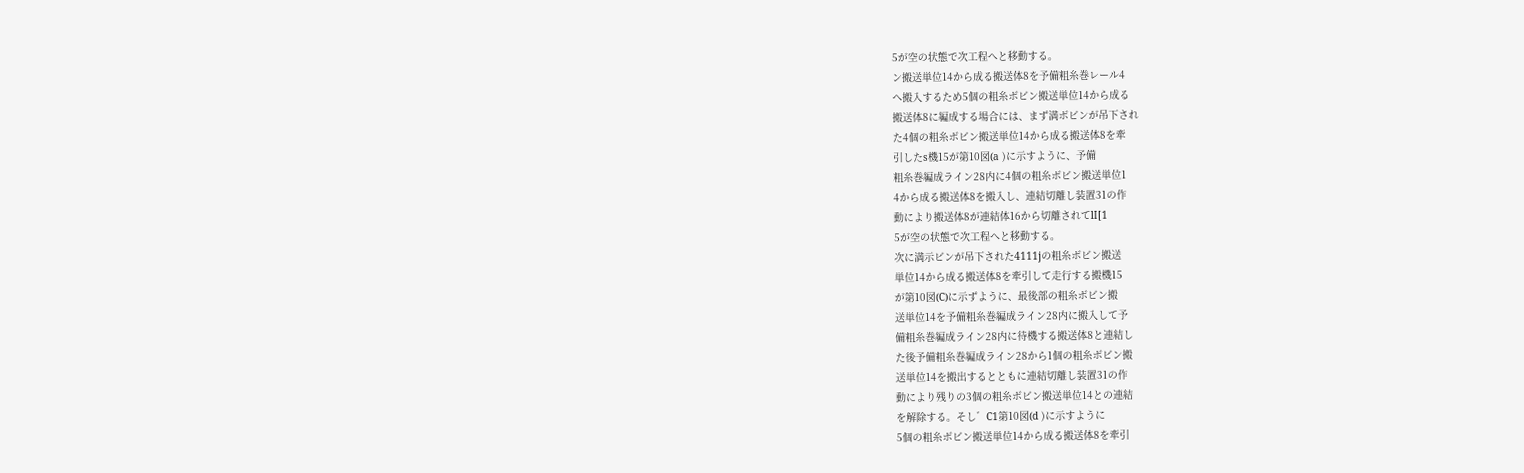5が空の状態で次工程へと移動する。
ン搬送単位14から成る搬送体8を予備粗糸巻レール4
へ搬入するため5個の粗糸ボビン搬送単位14から成る
搬送体8に編成する場合には、まず満ボビンが吊下され
た4個の粗糸ボビン搬送単位14から成る搬送体8を牽
引したs機15が第10図(a )に示すように、予備
粗糸巻編成ライン28内に4個の粗糸ボビン搬送単位1
4から成る搬送体8を搬入し、連結切離し装置31の作
動により搬送体8が連結体16から切離されてlI[1
5が空の状態で次工程へと移動する。
次に満示ビンが吊下された4111jの粗糸ボビン搬送
単位14から成る搬送体8を牽引して走行する搬機15
が第10図(C)に示ずように、最後部の粗糸ボビン搬
送単位14を予備粗糸巻編成ライン28内に搬入して予
備粗糸巻編成ライン28内に待機する搬送体8と連結し
た後予備粗糸巻編成ライン28から1個の粗糸ボビン搬
送単位14を搬出するとともに連結切離し装置31の作
動により残りの3個の粗糸ボビン搬送単位14との連結
を解除する。そし゛C1第10図(d )に示すように
5個の粗糸ボビン搬送単位14から成る搬送体8を牽引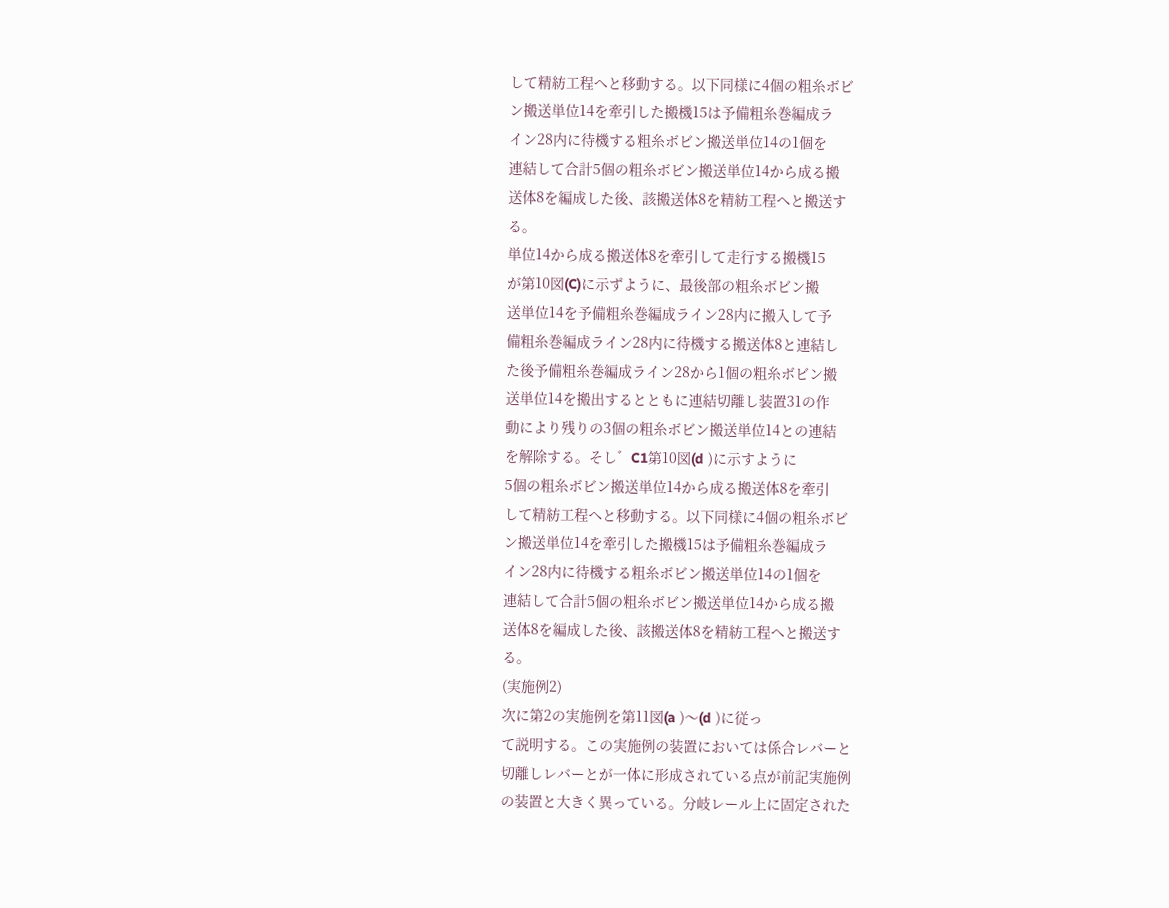して精紡工程へと移動する。以下同様に4個の粗糸ボビ
ン搬送単位14を牽引した搬機15は予備粗糸巻編成ラ
イン28内に待機する粗糸ボビン搬送単位14の1個を
連結して合計5個の粗糸ボビン搬送単位14から成る搬
送体8を編成した後、該搬送体8を精紡工程へと搬送す
る。
単位14から成る搬送体8を牽引して走行する搬機15
が第10図(C)に示ずように、最後部の粗糸ボビン搬
送単位14を予備粗糸巻編成ライン28内に搬入して予
備粗糸巻編成ライン28内に待機する搬送体8と連結し
た後予備粗糸巻編成ライン28から1個の粗糸ボビン搬
送単位14を搬出するとともに連結切離し装置31の作
動により残りの3個の粗糸ボビン搬送単位14との連結
を解除する。そし゛C1第10図(d )に示すように
5個の粗糸ボビン搬送単位14から成る搬送体8を牽引
して精紡工程へと移動する。以下同様に4個の粗糸ボビ
ン搬送単位14を牽引した搬機15は予備粗糸巻編成ラ
イン28内に待機する粗糸ボビン搬送単位14の1個を
連結して合計5個の粗糸ボビン搬送単位14から成る搬
送体8を編成した後、該搬送体8を精紡工程へと搬送す
る。
(実施例2)
次に第2の実施例を第11図(a )〜(d )に従っ
て説明する。この実施例の装置においては係合レバーと
切離しレバーとが一体に形成されている点が前記実施例
の装置と大きく異っている。分岐レール上に固定された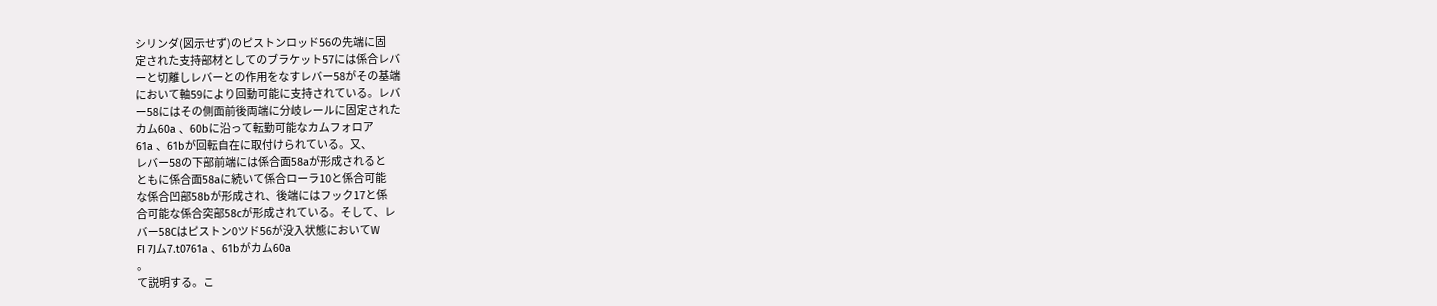シリンダ(図示せず)のピストンロッド56の先端に固
定された支持部材としてのブラケット57には係合レバ
ーと切離しレバーとの作用をなすレバー58がその基端
において軸59により回動可能に支持されている。レバ
ー58にはその側面前後両端に分岐レールに固定された
カム60a 、60bに沿って転勤可能なカムフォロア
61a 、61bが回転自在に取付けられている。又、
レバー58の下部前端には係合面58aが形成されると
ともに係合面58aに続いて係合ローラ10と係合可能
な係合凹部58bが形成され、後端にはフック17と係
合可能な係合突部58cが形成されている。そして、レ
バー58Cはピストン0ツド56が没入状態においてW
FI 7Jム7.t0761a 、61bがカム60a
。
て説明する。こ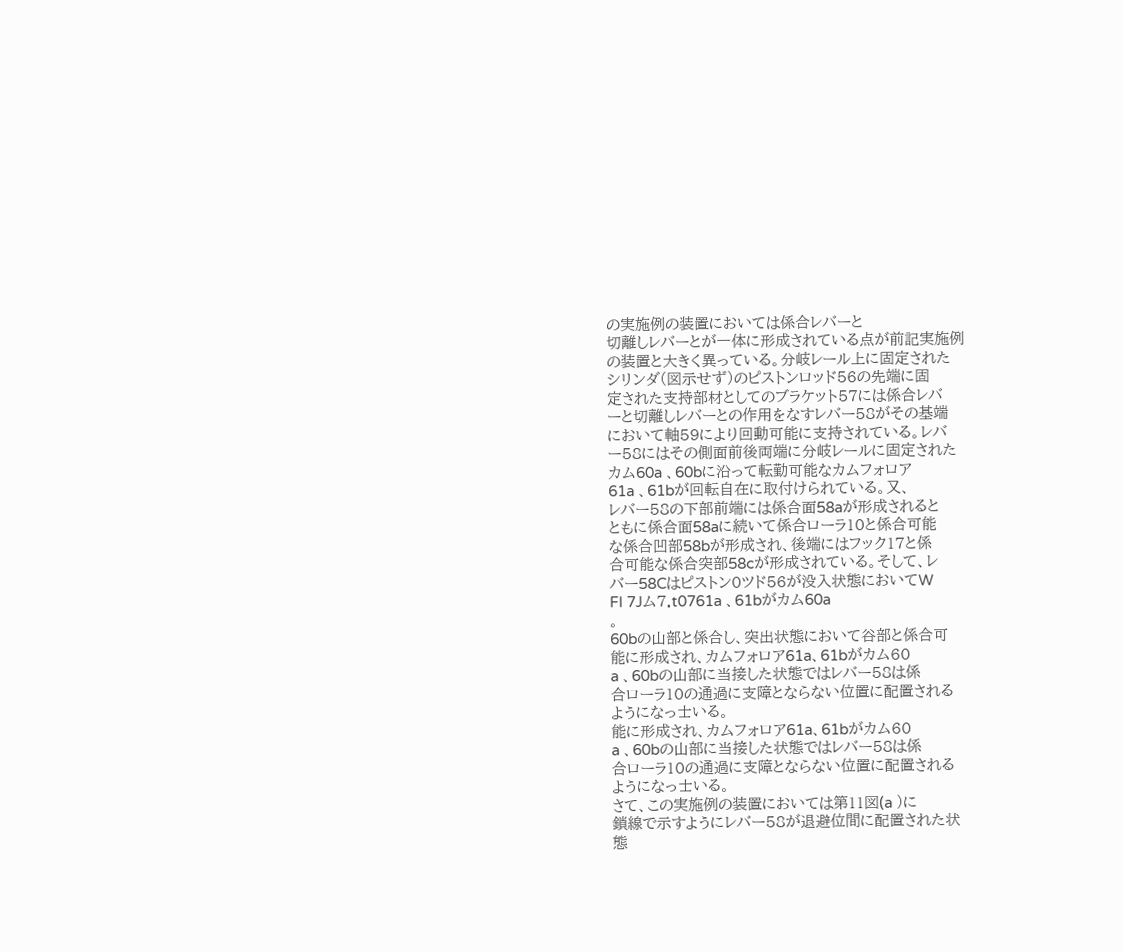の実施例の装置においては係合レバーと
切離しレバーとが一体に形成されている点が前記実施例
の装置と大きく異っている。分岐レール上に固定された
シリンダ(図示せず)のピストンロッド56の先端に固
定された支持部材としてのブラケット57には係合レバ
ーと切離しレバーとの作用をなすレバー58がその基端
において軸59により回動可能に支持されている。レバ
ー58にはその側面前後両端に分岐レールに固定された
カム60a 、60bに沿って転勤可能なカムフォロア
61a 、61bが回転自在に取付けられている。又、
レバー58の下部前端には係合面58aが形成されると
ともに係合面58aに続いて係合ローラ10と係合可能
な係合凹部58bが形成され、後端にはフック17と係
合可能な係合突部58cが形成されている。そして、レ
バー58Cはピストン0ツド56が没入状態においてW
FI 7Jム7.t0761a 、61bがカム60a
。
60bの山部と係合し、突出状態において谷部と係合可
能に形成され、カムフォロア61a、61bがカム60
a 、60bの山部に当接した状態ではレバー58は係
合ローラ10の通過に支障とならない位置に配置される
ようになっ士いる。
能に形成され、カムフォロア61a、61bがカム60
a 、60bの山部に当接した状態ではレバー58は係
合ローラ10の通過に支障とならない位置に配置される
ようになっ士いる。
さて、この実施例の装置においては第11図(a )に
鎖線で示すようにレバー58が退避位間に配置された状
態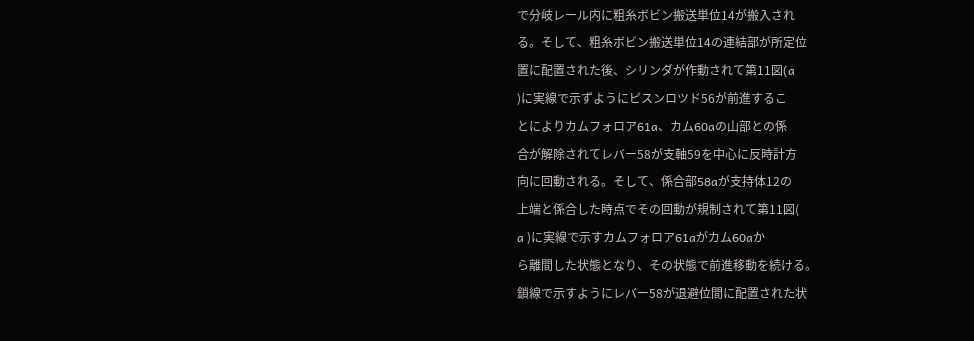で分岐レール内に粗糸ボビン搬送単位14が搬入され
る。そして、粗糸ボビン搬送単位14の連結部が所定位
置に配置された後、シリンダが作動されて第11図(a
)に実線で示ずようにピスンロツド56が前進するこ
とによりカムフォロア61a、カム60aの山部との係
合が解除されてレバー58が支軸59を中心に反時計方
向に回動される。そして、係合部58aが支持体12の
上端と係合した時点でその回動が規制されて第11図(
a )に実線で示すカムフォロア61aがカム60aか
ら離間した状態となり、その状態で前進移動を続ける。
鎖線で示すようにレバー58が退避位間に配置された状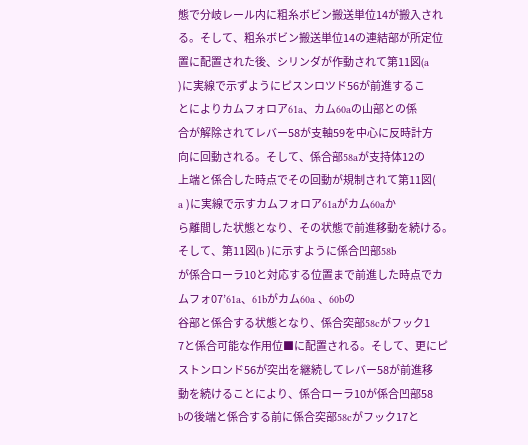態で分岐レール内に粗糸ボビン搬送単位14が搬入され
る。そして、粗糸ボビン搬送単位14の連結部が所定位
置に配置された後、シリンダが作動されて第11図(a
)に実線で示ずようにピスンロツド56が前進するこ
とによりカムフォロア61a、カム60aの山部との係
合が解除されてレバー58が支軸59を中心に反時計方
向に回動される。そして、係合部58aが支持体12の
上端と係合した時点でその回動が規制されて第11図(
a )に実線で示すカムフォロア61aがカム60aか
ら離間した状態となり、その状態で前進移動を続ける。
そして、第11図(b )に示すように係合凹部58b
が係合ローラ10と対応する位置まで前進した時点でカ
ムフォ07’61a、61bがカム60a 、60bの
谷部と係合する状態となり、係合突部58cがフック1
7と係合可能な作用位■に配置される。そして、更にピ
ストンロンド56が突出を継続してレバー58が前進移
動を続けることにより、係合ローラ10が係合凹部58
bの後端と係合する前に係合突部58cがフック17と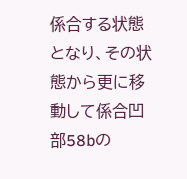係合する状態となり、その状態から更に移動して係合凹
部58bの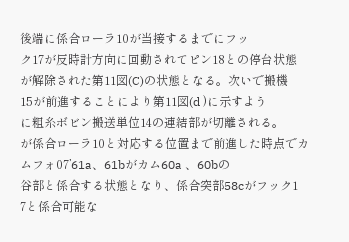後端に係合ローラ10が当接するまでにフッ
ク17が反時計方向に回動されてピン18との停台状態
が解除された第11図(C)の状態となる。次いで搬機
15が前進することにより第11図(d )に示すよう
に粗糸ボビン搬送単位14の連結部が切離される。
が係合ローラ10と対応する位置まで前進した時点でカ
ムフォ07’61a、61bがカム60a 、60bの
谷部と係合する状態となり、係合突部58cがフック1
7と係合可能な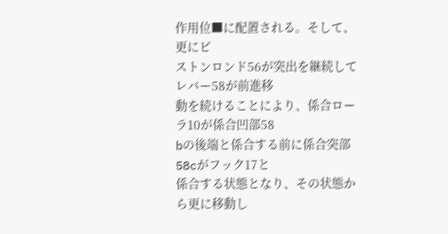作用位■に配置される。そして、更にピ
ストンロンド56が突出を継続してレバー58が前進移
動を続けることにより、係合ローラ10が係合凹部58
bの後端と係合する前に係合突部58cがフック17と
係合する状態となり、その状態から更に移動し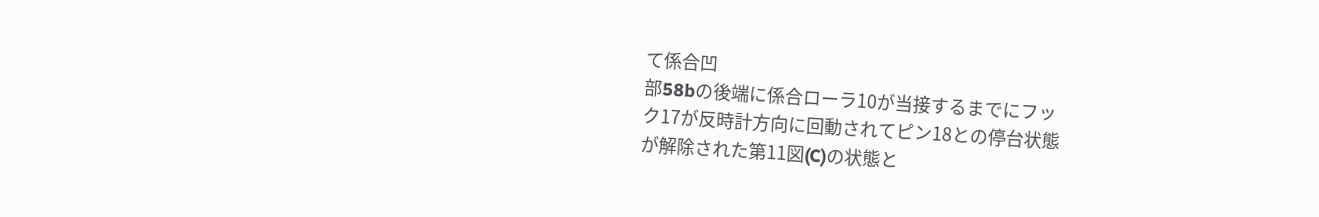て係合凹
部58bの後端に係合ローラ10が当接するまでにフッ
ク17が反時計方向に回動されてピン18との停台状態
が解除された第11図(C)の状態と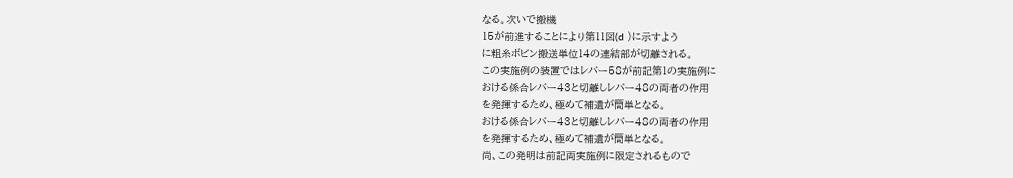なる。次いで搬機
15が前進することにより第11図(d )に示すよう
に粗糸ボビン搬送単位14の連結部が切離される。
この実施例の装置ではレバー58が前記第1の実施例に
おける係合レバー43と切離しレバー48の両者の作用
を発揮するため、極めて補遺が簡単となる。
おける係合レバー43と切離しレバー48の両者の作用
を発揮するため、極めて補遺が簡単となる。
尚、この発明は前記両実施例に限定されるもので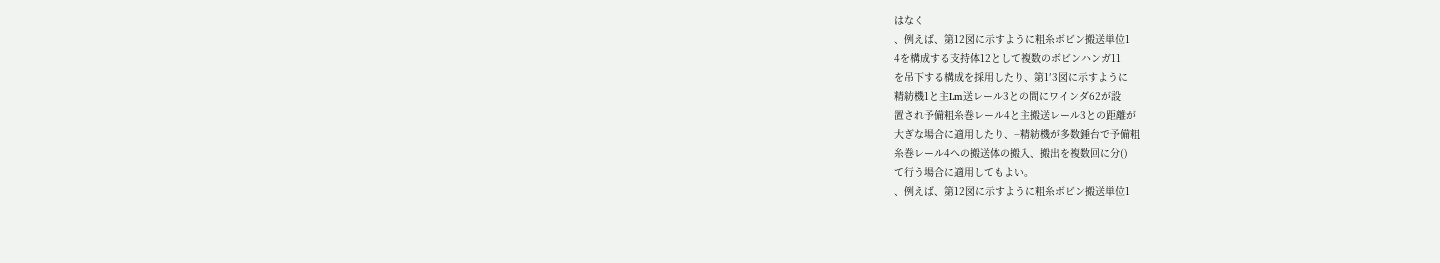はなく
、例えば、第12図に示すように粗糸ボビン搬送単位1
4を構成する支持体12として複数のボビンハンガ11
を吊下する構成を採用したり、第1′3図に示すように
精紡機1と主Lm送レール3との間にワインダ62が設
置され予備粗糸巻レール4と主搬送レール3との距離が
大ぎな場合に適用したり、−精紡機が多数錘台で予備粗
糸巻レール4への搬送体の搬入、搬出を複数回に分()
て行う場合に適用してもよい。
、例えば、第12図に示すように粗糸ボビン搬送単位1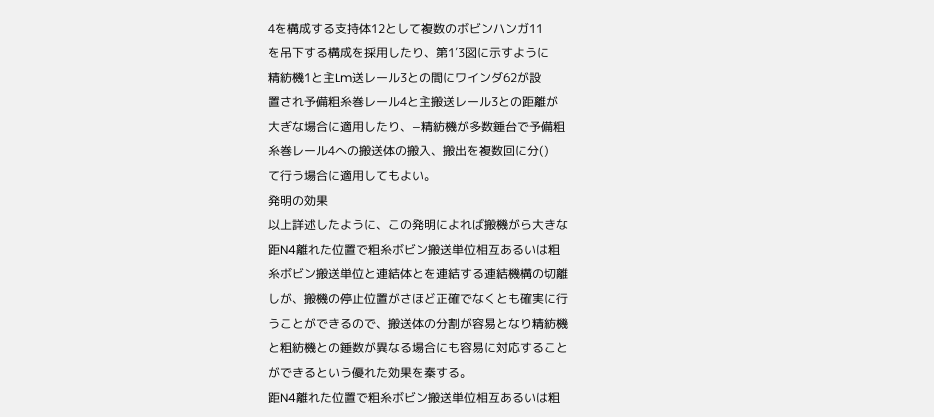4を構成する支持体12として複数のボビンハンガ11
を吊下する構成を採用したり、第1′3図に示すように
精紡機1と主Lm送レール3との間にワインダ62が設
置され予備粗糸巻レール4と主搬送レール3との距離が
大ぎな場合に適用したり、−精紡機が多数錘台で予備粗
糸巻レール4への搬送体の搬入、搬出を複数回に分()
て行う場合に適用してもよい。
発明の効果
以上詳述したように、この発明によれば搬機がら大きな
距N4離れた位置で粗糸ボビン搬送単位相互あるいは粗
糸ボビン搬送単位と連結体とを連結する連結機構の切離
しが、搬機の停止位置がさほど正確でなくとも確実に行
うことができるので、搬送体の分割が容易となり精紡機
と粗紡機との錘数が異なる場合にも容易に対応すること
ができるという優れた効果を秦する。
距N4離れた位置で粗糸ボビン搬送単位相互あるいは粗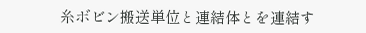糸ボビン搬送単位と連結体とを連結す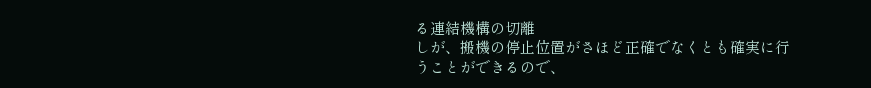る連結機構の切離
しが、搬機の停止位置がさほど正確でなくとも確実に行
うことができるので、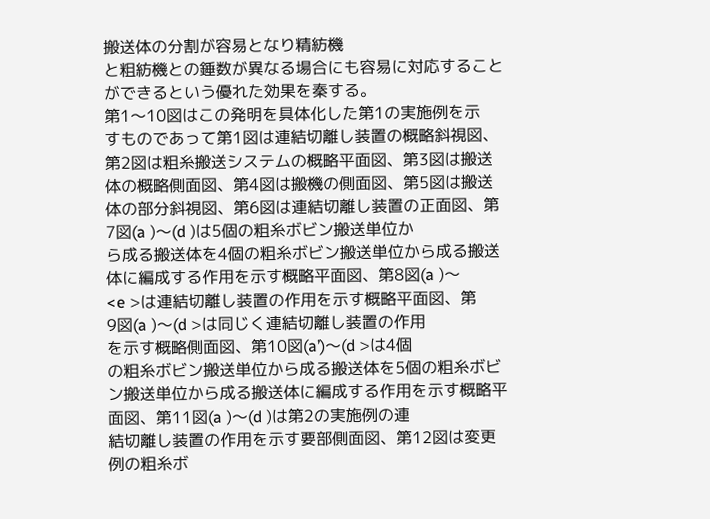搬送体の分割が容易となり精紡機
と粗紡機との錘数が異なる場合にも容易に対応すること
ができるという優れた効果を秦する。
第1〜10図はこの発明を具体化した第1の実施例を示
すものであって第1図は連結切離し装置の概略斜視図、
第2図は粗糸搬送システムの概略平面図、第3図は搬送
体の概略側面図、第4図は搬機の側面図、第5図は搬送
体の部分斜視図、第6図は連結切離し装置の正面図、第
7図(a )〜(d )は5個の粗糸ボビン搬送単位か
ら成る搬送体を4個の粗糸ボビン搬送単位から成る搬送
体に編成する作用を示す概略平面図、第8図(a )〜
<e >は連結切離し装置の作用を示す概略平面図、第
9図(a )〜(d >は同じく連結切離し装置の作用
を示す概略側面図、第10図(a’)〜(d >は4個
の粗糸ボビン搬送単位から成る搬送体を5個の粗糸ボビ
ン搬送単位から成る搬送体に編成する作用を示す概略平
面図、第11図(a )〜(d )は第2の実施例の連
結切離し装置の作用を示す要部側面図、第12図は変更
例の粗糸ボ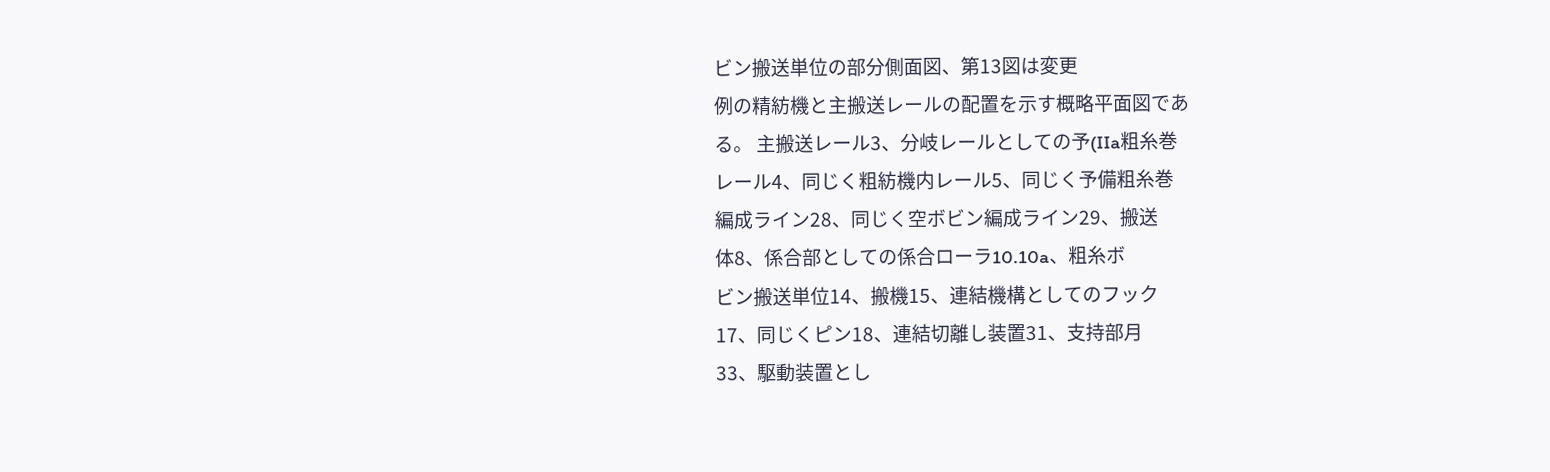ビン搬送単位の部分側面図、第13図は変更
例の精紡機と主搬送レールの配置を示す概略平面図であ
る。 主搬送レール3、分岐レールとしての予(IIa粗糸巻
レール4、同じく粗紡機内レール5、同じく予備粗糸巻
編成ライン28、同じく空ボビン編成ライン29、搬送
体8、係合部としての係合ローラ10.10a、粗糸ボ
ビン搬送単位14、搬機15、連結機構としてのフック
17、同じくピン18、連結切離し装置31、支持部月
33、駆動装置とし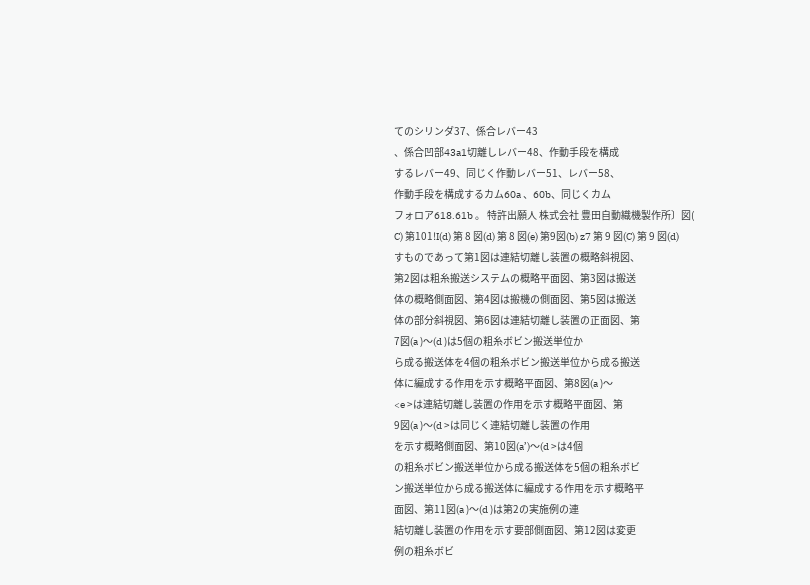てのシリンダ37、係合レバー43
、係合凹部43a1切離しレバー48、作動手段を構成
するレバー49、同じく作動レバー51、レバー58、
作動手段を構成するカム60a 、60b、同じくカム
フォロア618.61b 。 特許出願人 株式会社 豊田自動織機製作所〕図(
C) 第101!I(d) 第 8 図(d) 第 8 図(e) 第9図(b) z7 第 9 図(C) 第 9 図(d)
すものであって第1図は連結切離し装置の概略斜視図、
第2図は粗糸搬送システムの概略平面図、第3図は搬送
体の概略側面図、第4図は搬機の側面図、第5図は搬送
体の部分斜視図、第6図は連結切離し装置の正面図、第
7図(a )〜(d )は5個の粗糸ボビン搬送単位か
ら成る搬送体を4個の粗糸ボビン搬送単位から成る搬送
体に編成する作用を示す概略平面図、第8図(a )〜
<e >は連結切離し装置の作用を示す概略平面図、第
9図(a )〜(d >は同じく連結切離し装置の作用
を示す概略側面図、第10図(a’)〜(d >は4個
の粗糸ボビン搬送単位から成る搬送体を5個の粗糸ボビ
ン搬送単位から成る搬送体に編成する作用を示す概略平
面図、第11図(a )〜(d )は第2の実施例の連
結切離し装置の作用を示す要部側面図、第12図は変更
例の粗糸ボビ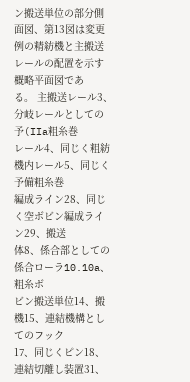ン搬送単位の部分側面図、第13図は変更
例の精紡機と主搬送レールの配置を示す概略平面図であ
る。 主搬送レール3、分岐レールとしての予(IIa粗糸巻
レール4、同じく粗紡機内レール5、同じく予備粗糸巻
編成ライン28、同じく空ボビン編成ライン29、搬送
体8、係合部としての係合ローラ10.10a、粗糸ボ
ビン搬送単位14、搬機15、連結機構としてのフック
17、同じくピン18、連結切離し装置31、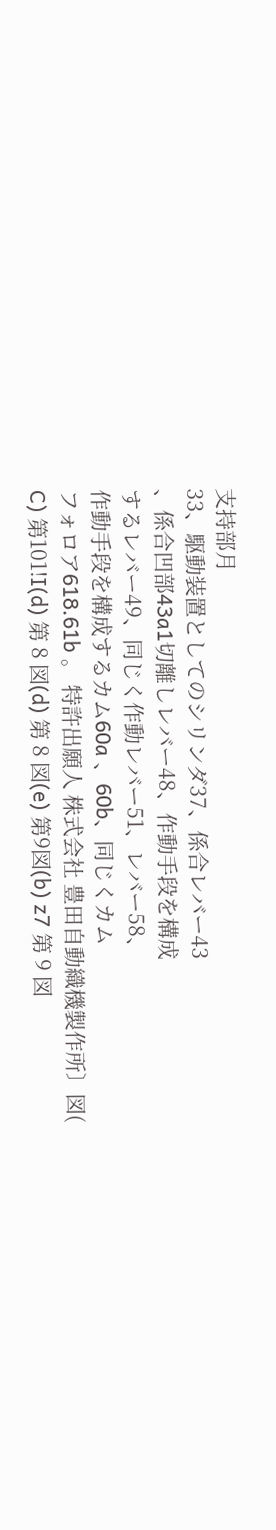支持部月
33、駆動装置としてのシリンダ37、係合レバー43
、係合凹部43a1切離しレバー48、作動手段を構成
するレバー49、同じく作動レバー51、レバー58、
作動手段を構成するカム60a 、60b、同じくカム
フォロア618.61b 。 特許出願人 株式会社 豊田自動織機製作所〕図(
C) 第101!I(d) 第 8 図(d) 第 8 図(e) 第9図(b) z7 第 9 図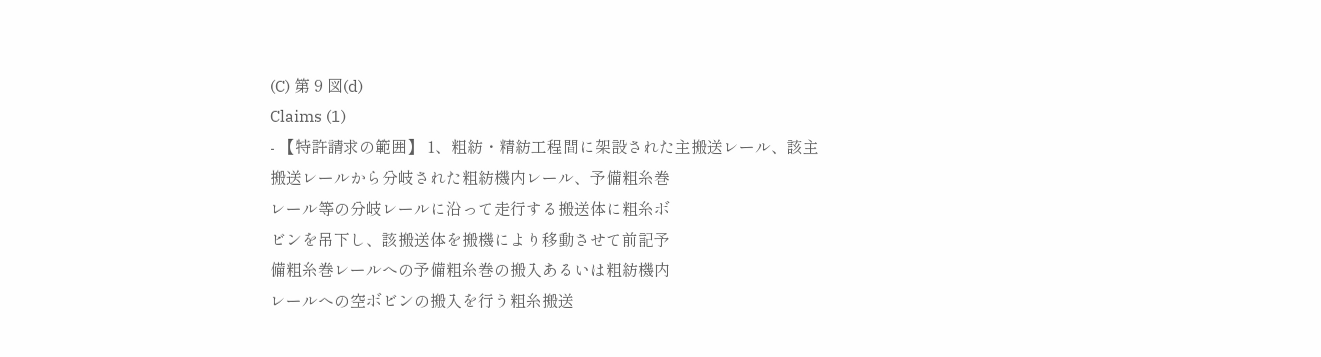(C) 第 9 図(d)
Claims (1)
- 【特許請求の範囲】 1、粗紡・精紡工程間に架設された主搬送レール、該主
搬送レールから分岐された粗紡機内レール、予備粗糸巻
レール等の分岐レールに沿って走行する搬送体に粗糸ボ
ビンを吊下し、該搬送体を搬機により移動させて前記予
備粗糸巻レールへの予備粗糸巻の搬入あるいは粗紡機内
レールへの空ボビンの搬入を行う粗糸搬送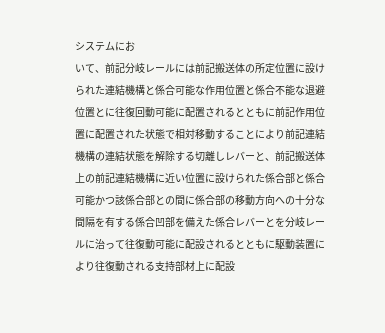システムにお
いて、前記分岐レールには前記搬送体の所定位置に設け
られた連結機構と係合可能な作用位置と係合不能な退避
位置とに往復回動可能に配置されるとともに前記作用位
置に配置された状態で相対移動することにより前記連結
機構の連結状態を解除する切離しレバーと、前記搬送体
上の前記連結機構に近い位置に設けられた係合部と係合
可能かつ該係合部との間に係合部の移動方向への十分な
間隔を有する係合凹部を備えた係合レバーとを分岐レー
ルに治って往復動可能に配設されるとともに駆動装置に
より往復動される支持部材上に配設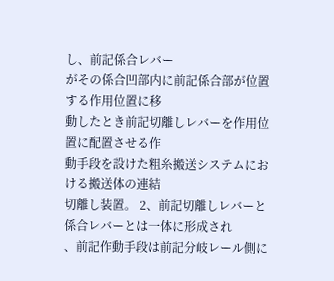し、前記係合レバー
がその係合凹部内に前記係合部が位置する作用位置に移
動したとき前記切離しレバーを作用位置に配置させる作
動手段を設けた粗糸搬送システムにおける搬送体の連結
切離し装置。 2、前記切離しレバーと係合レバーとは一体に形成され
、前記作動手段は前記分岐レール側に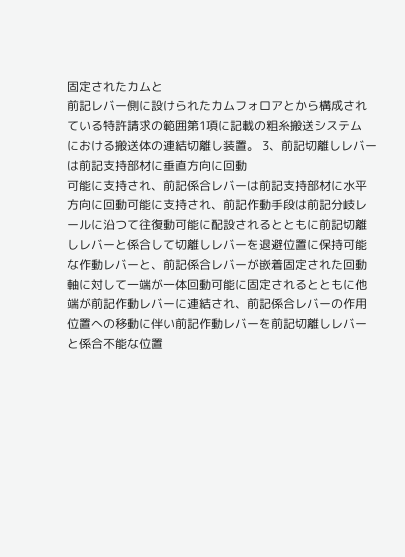固定されたカムと
前記レバー側に設けられたカムフォロアとから構成され
ている特許請求の範囲第1項に記載の粗糸搬送システム
における搬送体の連結切離し装置。 3、前記切離しレバーは前記支持部材に垂直方向に回動
可能に支持され、前記係合レバーは前記支持部材に水平
方向に回動可能に支持され、前記作動手段は前記分岐レ
ールに沿つて往復動可能に配設されるとともに前記切離
しレバーと係合して切離しレバーを退避位置に保持可能
な作動レバーと、前記係合レバーが嵌着固定された回動
軸に対して一端が一体回動可能に固定されるとともに他
端が前記作動レバーに連結され、前記係合レバーの作用
位置への移動に伴い前記作動レバーを前記切離しレバー
と係合不能な位置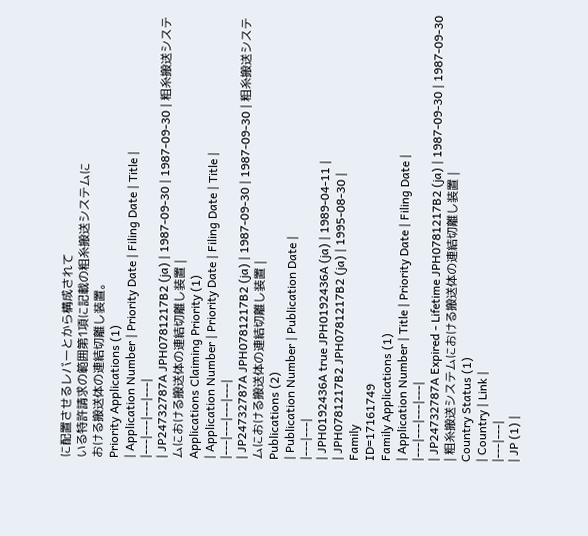に配置させるレバーとから構成されて
いる特許請求の範囲第1項に記載の粗糸搬送システムに
おける搬送体の連結切離し装置。
Priority Applications (1)
| Application Number | Priority Date | Filing Date | Title |
|---|---|---|---|
| JP24732787A JPH0781217B2 (ja) | 1987-09-30 | 1987-09-30 | 粗糸搬送システムにおける搬送体の連結切離し装置 |
Applications Claiming Priority (1)
| Application Number | Priority Date | Filing Date | Title |
|---|---|---|---|
| JP24732787A JPH0781217B2 (ja) | 1987-09-30 | 1987-09-30 | 粗糸搬送システムにおける搬送体の連結切離し装置 |
Publications (2)
| Publication Number | Publication Date |
|---|---|
| JPH0192436A true JPH0192436A (ja) | 1989-04-11 |
| JPH0781217B2 JPH0781217B2 (ja) | 1995-08-30 |
Family
ID=17161749
Family Applications (1)
| Application Number | Title | Priority Date | Filing Date |
|---|---|---|---|
| JP24732787A Expired - Lifetime JPH0781217B2 (ja) | 1987-09-30 | 1987-09-30 | 粗糸搬送システムにおける搬送体の連結切離し装置 |
Country Status (1)
| Country | Link |
|---|---|
| JP (1) |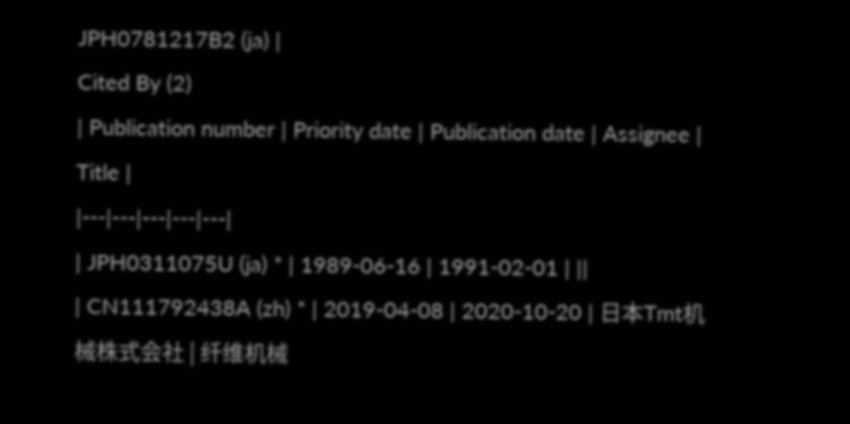JPH0781217B2 (ja) |
Cited By (2)
| Publication number | Priority date | Publication date | Assignee | Title |
|---|---|---|---|---|
| JPH0311075U (ja) * | 1989-06-16 | 1991-02-01 | ||
| CN111792438A (zh) * | 2019-04-08 | 2020-10-20 | 日本Tmt机械株式会社 | 纤维机械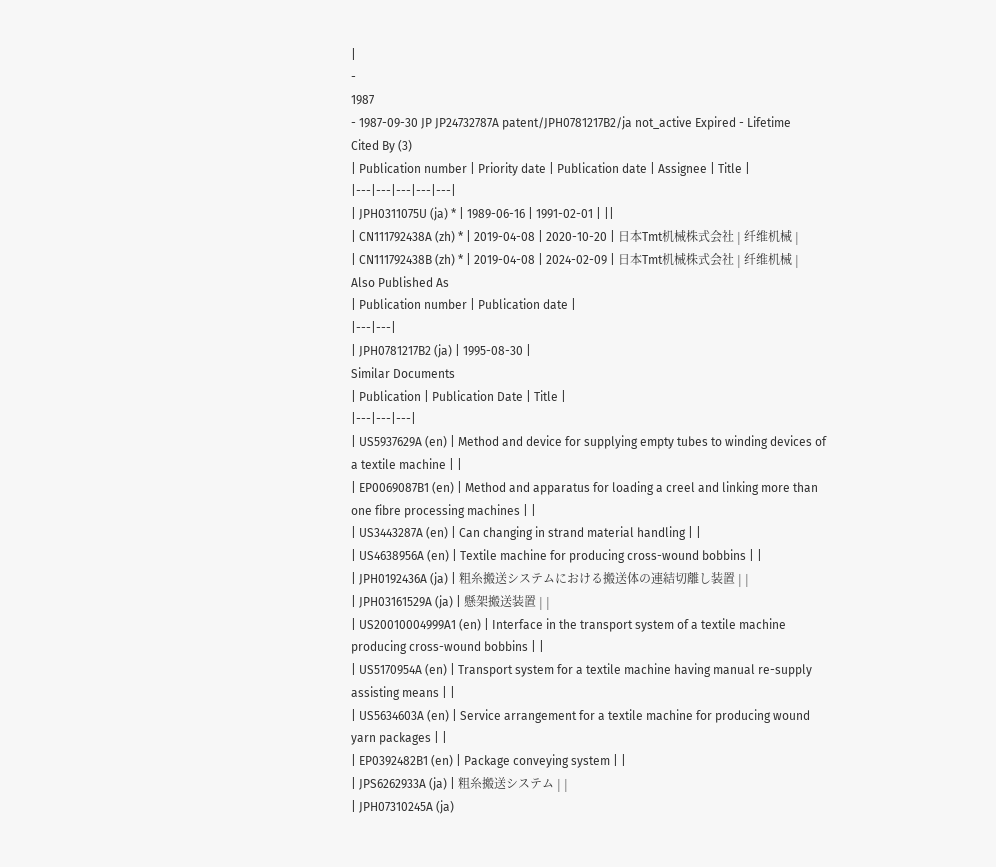|
-
1987
- 1987-09-30 JP JP24732787A patent/JPH0781217B2/ja not_active Expired - Lifetime
Cited By (3)
| Publication number | Priority date | Publication date | Assignee | Title |
|---|---|---|---|---|
| JPH0311075U (ja) * | 1989-06-16 | 1991-02-01 | ||
| CN111792438A (zh) * | 2019-04-08 | 2020-10-20 | 日本Tmt机械株式会社 | 纤维机械 |
| CN111792438B (zh) * | 2019-04-08 | 2024-02-09 | 日本Tmt机械株式会社 | 纤维机械 |
Also Published As
| Publication number | Publication date |
|---|---|
| JPH0781217B2 (ja) | 1995-08-30 |
Similar Documents
| Publication | Publication Date | Title |
|---|---|---|
| US5937629A (en) | Method and device for supplying empty tubes to winding devices of a textile machine | |
| EP0069087B1 (en) | Method and apparatus for loading a creel and linking more than one fibre processing machines | |
| US3443287A (en) | Can changing in strand material handling | |
| US4638956A (en) | Textile machine for producing cross-wound bobbins | |
| JPH0192436A (ja) | 粗糸搬送システムにおける搬送体の連結切離し装置 | |
| JPH03161529A (ja) | 懸架搬送装置 | |
| US20010004999A1 (en) | Interface in the transport system of a textile machine producing cross-wound bobbins | |
| US5170954A (en) | Transport system for a textile machine having manual re-supply assisting means | |
| US5634603A (en) | Service arrangement for a textile machine for producing wound yarn packages | |
| EP0392482B1 (en) | Package conveying system | |
| JPS6262933A (ja) | 粗糸搬送システム | |
| JPH07310245A (ja)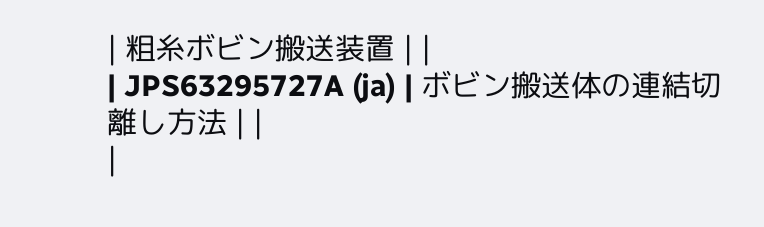| 粗糸ボビン搬送装置 | |
| JPS63295727A (ja) | ボビン搬送体の連結切離し方法 | |
|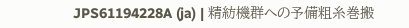JPS61194228A (ja) | 精紡機群への予備粗糸巻搬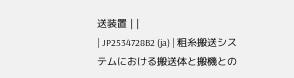送装置 | |
| JP2534728B2 (ja) | 粗糸搬送システムにおける搬送体と搬機との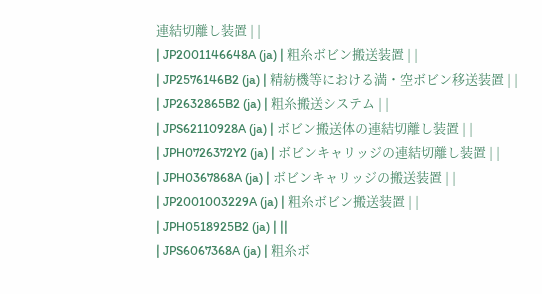連結切離し装置 | |
| JP2001146648A (ja) | 粗糸ボビン搬送装置 | |
| JP2576146B2 (ja) | 精紡機等における満・空ボビン移送装置 | |
| JP2632865B2 (ja) | 粗糸搬送システム | |
| JPS62110928A (ja) | ボビン搬送体の連結切離し装置 | |
| JPH0726372Y2 (ja) | ボビンキャリッジの連結切離し装置 | |
| JPH0367868A (ja) | ボビンキャリッジの搬送装置 | |
| JP2001003229A (ja) | 粗糸ボビン搬送装置 | |
| JPH0518925B2 (ja) | ||
| JPS6067368A (ja) | 粗糸ボ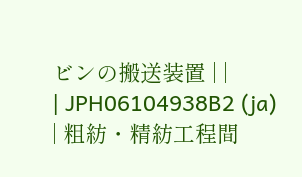ビンの搬送装置 | |
| JPH06104938B2 (ja) | 粗紡・精紡工程間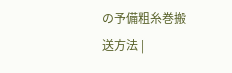の予備粗糸巻搬送方法 |